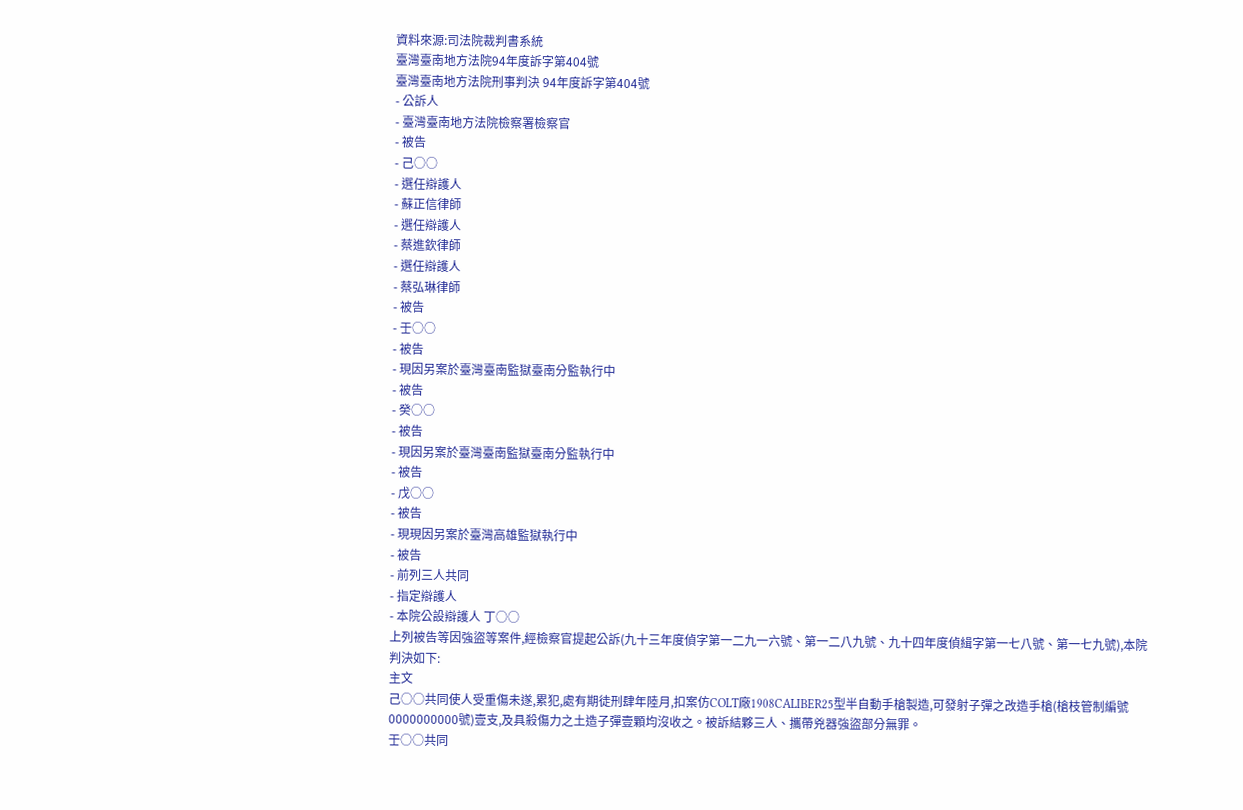資料來源:司法院裁判書系統
臺灣臺南地方法院94年度訴字第404號
臺灣臺南地方法院刑事判決 94年度訴字第404號
- 公訴人
- 臺灣臺南地方法院檢察署檢察官
- 被告
- 己○○
- 選任辯護人
- 蘇正信律師
- 選任辯護人
- 蔡進欽律師
- 選任辯護人
- 蔡弘琳律師
- 被告
- 壬○○
- 被告
- 現因另案於臺灣臺南監獄臺南分監執行中
- 被告
- 癸○○
- 被告
- 現因另案於臺灣臺南監獄臺南分監執行中
- 被告
- 戊○○
- 被告
- 現現因另案於臺灣高雄監獄執行中
- 被告
- 前列三人共同
- 指定辯護人
- 本院公設辯護人 丁○○
上列被告等因強盜等案件,經檢察官提起公訴(九十三年度偵字第一二九一六號、第一二八九號、九十四年度偵緝字第一七八號、第一七九號),本院判決如下:
主文
己○○共同使人受重傷未遂,累犯,處有期徒刑肆年陸月,扣案仿COLT廠1908CALIBER25型半自動手槍製造,可發射子彈之改造手槍(槍枝管制編號0000000000號)壹支,及具殺傷力之土造子彈壹顆均沒收之。被訴結夥三人、攜帶兇器強盜部分無罪。
壬○○共同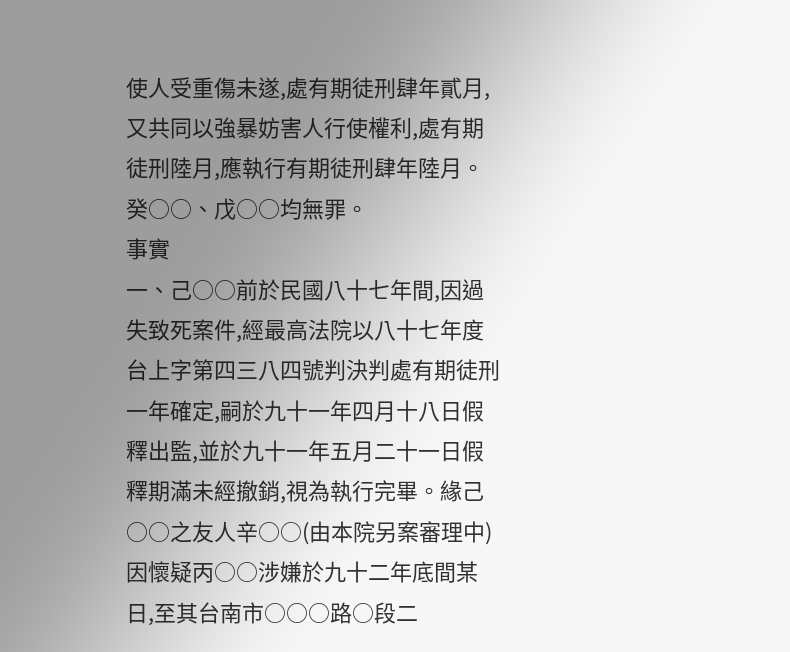使人受重傷未遂,處有期徒刑肆年貳月,又共同以強暴妨害人行使權利,處有期徒刑陸月,應執行有期徒刑肆年陸月。
癸○○、戊○○均無罪。
事實
一、己○○前於民國八十七年間,因過失致死案件,經最高法院以八十七年度台上字第四三八四號判決判處有期徒刑一年確定,嗣於九十一年四月十八日假釋出監,並於九十一年五月二十一日假釋期滿未經撤銷,視為執行完畢。緣己○○之友人辛○○(由本院另案審理中)因懷疑丙○○涉嫌於九十二年底間某日,至其台南市○○○路○段二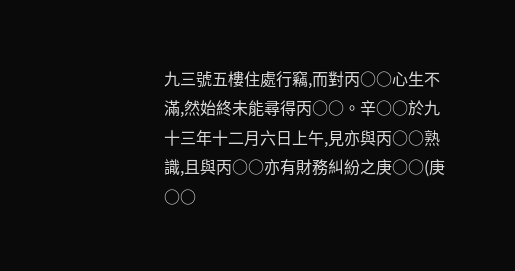九三號五樓住處行竊,而對丙○○心生不滿,然始終未能尋得丙○○。辛○○於九十三年十二月六日上午,見亦與丙○○熟識,且與丙○○亦有財務糾紛之庚○○(庚○○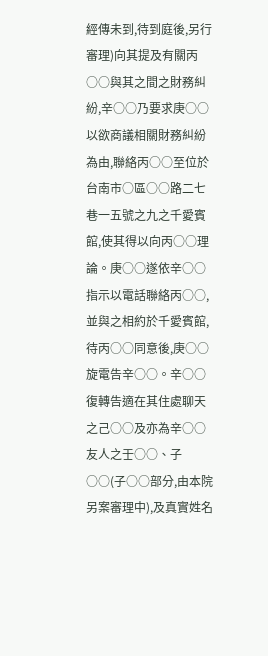經傳未到,待到庭後,另行審理)向其提及有關丙○○與其之間之財務糾紛,辛○○乃要求庚○○以欲商議相關財務糾紛為由,聯絡丙○○至位於台南市○區○○路二七巷一五號之九之千愛賓館,使其得以向丙○○理論。庚○○遂依辛○○指示以電話聯絡丙○○,並與之相約於千愛賓館,待丙○○同意後,庚○○旋電告辛○○。辛○○復轉告適在其住處聊天之己○○及亦為辛○○友人之壬○○、子○○(子○○部分,由本院另案審理中),及真實姓名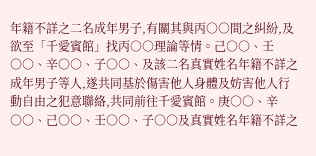年籍不詳之二名成年男子,有關其與丙○○間之糾紛,及欲至「千愛賓館」找丙○○理論等情。己○○、壬○○、辛○○、子○○、及該二名真實姓名年籍不詳之成年男子等人,遂共同基於傷害他人身體及妨害他人行動自由之犯意聯絡,共同前往千愛賓館。庚○○、辛○○、己○○、壬○○、子○○及真實姓名年籍不詳之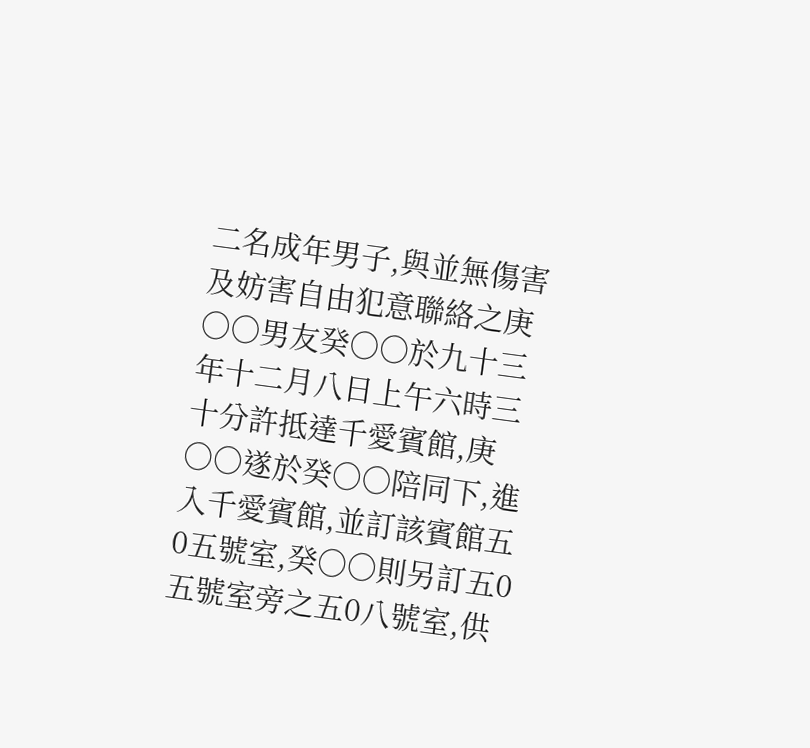二名成年男子,與並無傷害及妨害自由犯意聯絡之庚○○男友癸○○於九十三年十二月八日上午六時三十分許抵達千愛賓館,庚○○遂於癸○○陪同下,進入千愛賓館,並訂該賓館五0五號室,癸○○則另訂五0五號室旁之五0八號室,供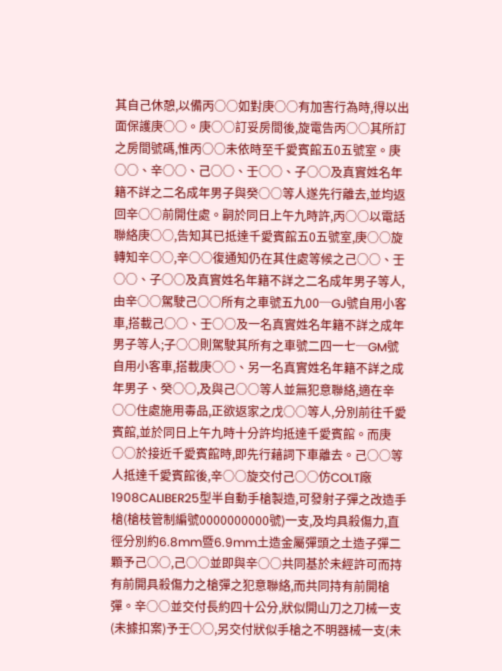其自己休憩,以備丙○○如對庚○○有加害行為時,得以出面保護庚○○。庚○○訂妥房間後,旋電告丙○○其所訂之房間號碼,惟丙○○未依時至千愛賓館五0五號室。庚○○、辛○○、己○○、壬○○、子○○及真實姓名年籍不詳之二名成年男子與癸○○等人遂先行離去,並均返回辛○○前開住處。嗣於同日上午九時許,丙○○以電話聯絡庚○○,告知其已抵達千愛賓館五0五號室,庚○○旋轉知辛○○,辛○○復通知仍在其住處等候之己○○、壬○○、子○○及真實姓名年籍不詳之二名成年男子等人,由辛○○駕駛己○○所有之車號五九00─GJ號自用小客車,搭載己○○、壬○○及一名真實姓名年籍不詳之成年男子等人;子○○則駕駛其所有之車號二四一七─GM號自用小客車,搭載庚○○、另一名真實姓名年籍不詳之成年男子、癸○○,及與己○○等人並無犯意聯絡,適在辛○○住處施用毒品,正欲返家之戊○○等人,分別前往千愛賓館,並於同日上午九時十分許均抵達千愛賓館。而庚○○於接近千愛賓館時,即先行藉詞下車離去。己○○等人抵達千愛賓館後,辛○○旋交付己○○仿COLT廠1908CALIBER25型半自動手槍製造,可發射子彈之改造手槍(槍枝管制編號0000000000號)一支,及均具殺傷力,直徑分別約6.8mm暨6.9mm土造金屬彈頭之土造子彈二顆予己○○,己○○並即與辛○○共同基於未經許可而持有前開具殺傷力之槍彈之犯意聯絡,而共同持有前開槍彈。辛○○並交付長約四十公分,狀似開山刀之刀械一支(未據扣案)予壬○○,另交付狀似手槍之不明器械一支(未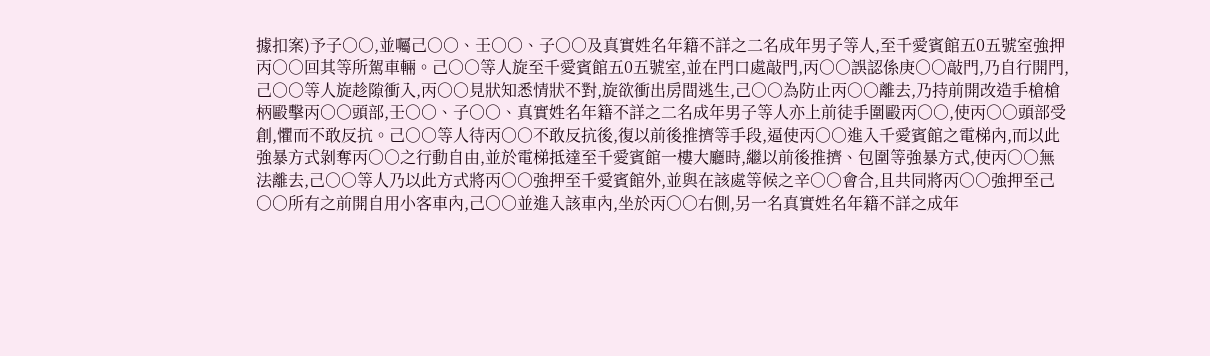據扣案)予子○○,並囑己○○、壬○○、子○○及真實姓名年籍不詳之二名成年男子等人,至千愛賓館五0五號室強押丙○○回其等所駕車輛。己○○等人旋至千愛賓館五0五號室,並在門口處敲門,丙○○誤認係庚○○敲門,乃自行開門,己○○等人旋趁隙衝入,丙○○見狀知悉情狀不對,旋欲衝出房間逃生,己○○為防止丙○○離去,乃持前開改造手槍槍柄毆擊丙○○頭部,壬○○、子○○、真實姓名年籍不詳之二名成年男子等人亦上前徒手圍毆丙○○,使丙○○頭部受創,懼而不敢反抗。己○○等人待丙○○不敢反抗後,復以前後推擠等手段,逼使丙○○進入千愛賓館之電梯內,而以此強暴方式剝奪丙○○之行動自由,並於電梯抵達至千愛賓館一樓大廳時,繼以前後推擠、包圍等強暴方式,使丙○○無法離去,己○○等人乃以此方式將丙○○強押至千愛賓館外,並與在該處等候之辛○○會合,且共同將丙○○強押至己○○所有之前開自用小客車內,己○○並進入該車內,坐於丙○○右側,另一名真實姓名年籍不詳之成年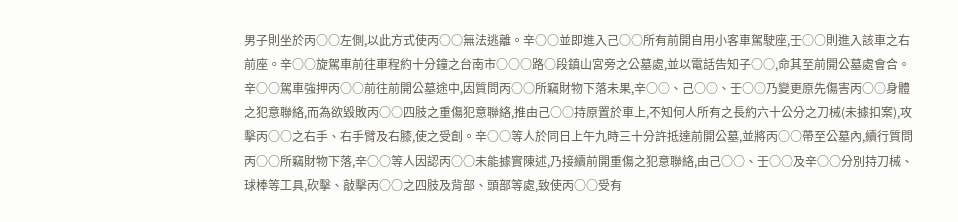男子則坐於丙○○左側,以此方式使丙○○無法逃離。辛○○並即進入己○○所有前開自用小客車駕駛座,壬○○則進入該車之右前座。辛○○旋駕車前往車程約十分鐘之台南市○○○路○段鎮山宮旁之公墓處,並以電話告知子○○,命其至前開公墓處會合。辛○○駕車強押丙○○前往前開公墓途中,因質問丙○○所竊財物下落未果,辛○○、己○○、壬○○乃變更原先傷害丙○○身體之犯意聯絡,而為欲毀敗丙○○四肢之重傷犯意聯絡,推由己○○持原置於車上,不知何人所有之長約六十公分之刀械(未據扣案),攻擊丙○○之右手、右手臂及右膝,使之受創。辛○○等人於同日上午九時三十分許抵達前開公墓,並將丙○○帶至公墓內,續行質問丙○○所竊財物下落,辛○○等人因認丙○○未能據實陳述,乃接續前開重傷之犯意聯絡,由己○○、壬○○及辛○○分別持刀械、球棒等工具,砍擊、敲擊丙○○之四肢及背部、頭部等處,致使丙○○受有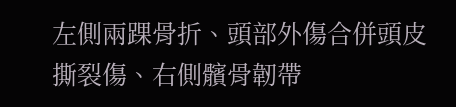左側兩踝骨折、頭部外傷合併頭皮撕裂傷、右側髕骨韌帶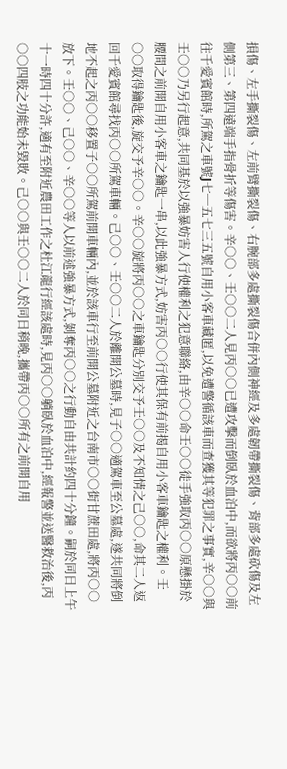損傷、左手撕裂傷、左前臂撕裂傷、右腕部多處撕裂傷合併內側神經及多處韌帶撕裂傷、背部多處砍傷及左側第三、第四遠端手指骨折等傷害。辛○○、壬○○二人見丙○○已遭攻擊而倒臥於血泊中,而欲將丙○○前往千愛賓館時,所駕之車號J七─五七三五號自用小客車藏匿,以免遭警循該車而查獲其等犯罪之事實,辛○○與壬○○乃另行起意,共同基於以強暴妨害人行使權利之犯意聯絡,由辛○○命壬○○徒手強取丙○○原懸掛於腰間之前開自用小客車之鑰匙一串,以此強暴方式,妨害丙○○行使其保有前揭自用小客車鑰匙之權利。壬○○取得鑰匙後,旋交予辛○○。辛○○旋將丙○○之車鑰匙分別交予壬○○及不知情之己○○,命其二人返回千愛賓館尋找丙○○所駕車輛。己○○、壬○○二人於離開公墓時,見子○○適駕車至公墓處,遂共同將倒地不起之丙○○移置子○○所駕前開車輛內,並於該車行至前開公墓附近之台南市○○街甘蔗田處,將丙○○放下。壬○○、己○○、辛○○等人以前述強暴方式,剝奪丙○○之行動自由共計約四十分鐘。嗣於同日上午十一時四十分許,適有至附近農田工作之杜江龍行經該處時,見丙○○躺臥於血泊中,經報警並送醫救治後,丙○○四肢之功能始未毀敗。己○○與壬○○二人於同日稍晚,攜帶丙○○所有之前開自用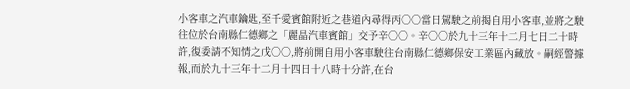小客車之汽車鑰匙,至千愛賓館附近之巷道內尋得丙○○當日駕駛之前揭自用小客車,並將之駛往位於台南縣仁德鄉之「麗晶汽車賓館」交予辛○○。辛○○於九十三年十二月七日二十時許,復委請不知情之戊○○,將前開自用小客車駛往台南縣仁德鄉保安工業區內藏放。嗣經警據報,而於九十三年十二月十四日十八時十分許,在台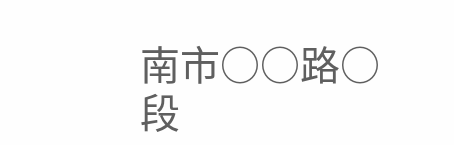南市○○路○段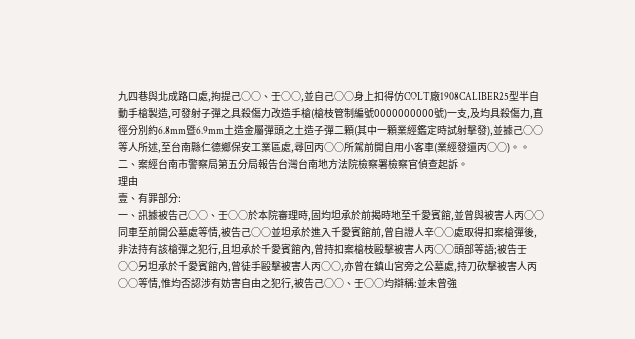九四巷與北成路口處,拘提己○○、壬○○,並自己○○身上扣得仿COLT廠1908CALIBER25型半自動手槍製造,可發射子彈之具殺傷力改造手槍(槍枝管制編號0000000000號)一支,及均具殺傷力,直徑分別約6.8mm暨6.9mm土造金屬彈頭之土造子彈二顆(其中一顆業經鑑定時試射擊發),並據己○○等人所述,至台南縣仁德鄉保安工業區處,尋回丙○○所駕前開自用小客車(業經發還丙○○)。。
二、案經台南市警察局第五分局報告台灣台南地方法院檢察署檢察官偵查起訴。
理由
壹、有罪部分:
一、訊據被告己○○、壬○○於本院審理時,固均坦承於前揭時地至千愛賓館,並曾與被害人丙○○同車至前開公墓處等情,被告己○○並坦承於進入千愛賓館前,曾自證人辛○○處取得扣案槍彈後,非法持有該槍彈之犯行,且坦承於千愛賓館內,曾持扣案槍枝毆擊被害人丙○○頭部等語;被告壬○○另坦承於千愛賓館內,曾徒手毆擊被害人丙○○,亦曾在鎮山宮旁之公墓處,持刀砍擊被害人丙○○等情,惟均否認涉有妨害自由之犯行,被告己○○、壬○○均辯稱:並未曾強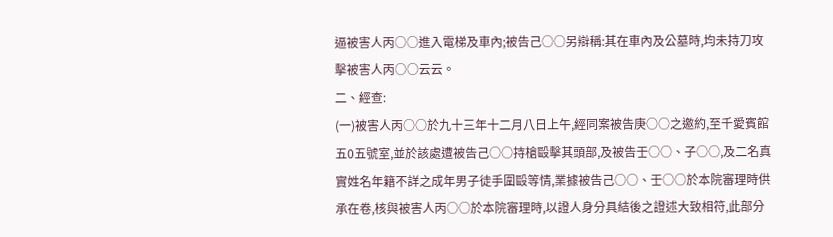逼被害人丙○○進入電梯及車內;被告己○○另辯稱:其在車內及公墓時,均未持刀攻擊被害人丙○○云云。
二、經查:
(一)被害人丙○○於九十三年十二月八日上午,經同案被告庚○○之邀約,至千愛賓館五0五號室,並於該處遭被告己○○持槍毆擊其頭部,及被告壬○○、子○○,及二名真實姓名年籍不詳之成年男子徒手圍毆等情,業據被告己○○、壬○○於本院審理時供承在卷,核與被害人丙○○於本院審理時,以證人身分具結後之證述大致相符,此部分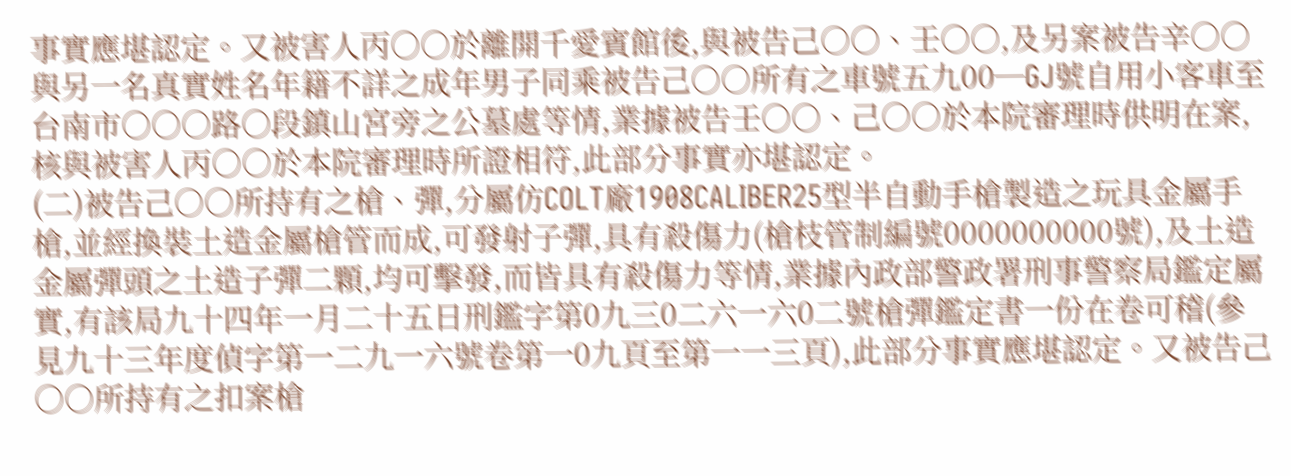事實應堪認定。又被害人丙○○於離開千愛賓館後,與被告己○○、壬○○,及另案被告辛○○與另一名真實姓名年籍不詳之成年男子同乘被告己○○所有之車號五九00─GJ號自用小客車至台南市○○○路○段鎮山宮旁之公墓處等情,業據被告壬○○、己○○於本院審理時供明在案,核與被害人丙○○於本院審理時所證相符,此部分事實亦堪認定。
(二)被告己○○所持有之槍、彈,分屬仿COLT廠1908CALIBER25型半自動手槍製造之玩具金屬手槍,並經換裝土造金屬槍管而成,可發射子彈,具有殺傷力(槍枝管制編號0000000000號),及土造金屬彈頭之土造子彈二顆,均可擊發,而皆具有殺傷力等情,業據內政部警政署刑事警察局鑑定屬實,有該局九十四年一月二十五日刑鑑字第0九三0二六一六0二號槍彈鑑定書一份在卷可稽(參見九十三年度偵字第一二九一六號卷第一0九頁至第一一三頁),此部分事實應堪認定。又被告己○○所持有之扣案槍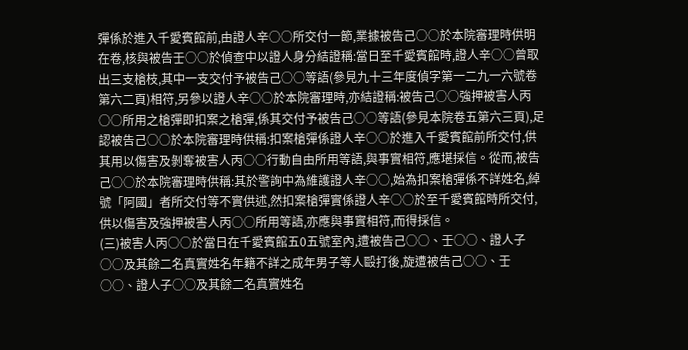彈係於進入千愛賓館前,由證人辛○○所交付一節,業據被告己○○於本院審理時供明在卷,核與被告壬○○於偵查中以證人身分結證稱:當日至千愛賓館時,證人辛○○曾取出三支槍枝,其中一支交付予被告己○○等語(參見九十三年度偵字第一二九一六號卷第六二頁)相符,另參以證人辛○○於本院審理時,亦結證稱:被告己○○強押被害人丙○○所用之槍彈即扣案之槍彈,係其交付予被告己○○等語(參見本院卷五第六三頁),足認被告己○○於本院審理時供稱:扣案槍彈係證人辛○○於進入千愛賓館前所交付,供其用以傷害及剝奪被害人丙○○行動自由所用等語,與事實相符,應堪採信。從而,被告己○○於本院審理時供稱:其於警詢中為維護證人辛○○,始為扣案槍彈係不詳姓名,綽號「阿國」者所交付等不實供述,然扣案槍彈實係證人辛○○於至千愛賓館時所交付,供以傷害及強押被害人丙○○所用等語,亦應與事實相符,而得採信。
(三)被害人丙○○於當日在千愛賓館五0五號室內,遭被告己○○、壬○○、證人子○○及其餘二名真實姓名年籍不詳之成年男子等人毆打後,旋遭被告己○○、壬○○、證人子○○及其餘二名真實姓名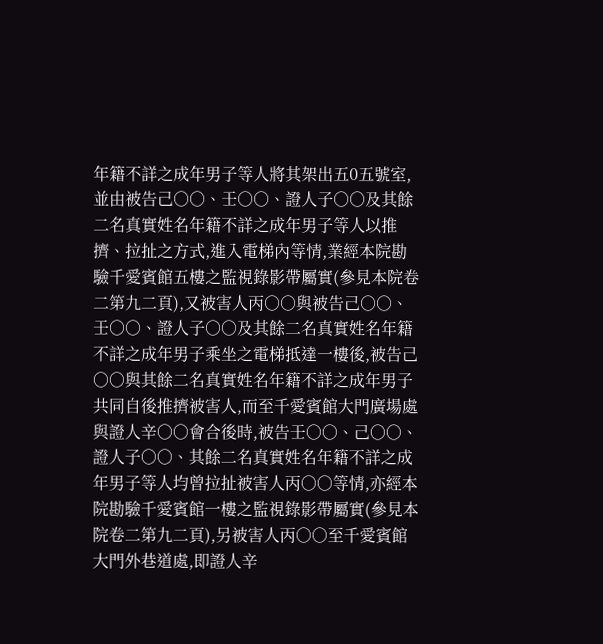年籍不詳之成年男子等人將其架出五0五號室,並由被告己○○、壬○○、證人子○○及其餘二名真實姓名年籍不詳之成年男子等人以推擠、拉扯之方式,進入電梯內等情,業經本院勘驗千愛賓館五樓之監視錄影帶屬實(參見本院卷二第九二頁),又被害人丙○○與被告己○○、壬○○、證人子○○及其餘二名真實姓名年籍不詳之成年男子乘坐之電梯抵達一樓後,被告己○○與其餘二名真實姓名年籍不詳之成年男子共同自後推擠被害人,而至千愛賓館大門廣場處與證人辛○○會合後時,被告壬○○、己○○、證人子○○、其餘二名真實姓名年籍不詳之成年男子等人均曾拉扯被害人丙○○等情,亦經本院勘驗千愛賓館一樓之監視錄影帶屬實(參見本院卷二第九二頁),另被害人丙○○至千愛賓館大門外巷道處,即證人辛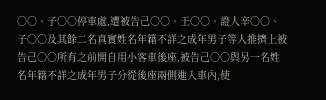○○、子○○停車處,遭被告己○○、壬○○、證人辛○○、子○○及其餘二名真實姓名年籍不詳之成年男子等人推擠上被告己○○所有之前開自用小客車後座,被告己○○與另一名姓名年籍不詳之成年男子分從後座兩側進入車內,使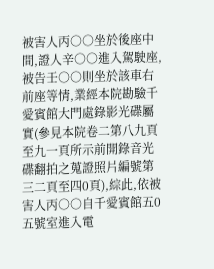被害人丙○○坐於後座中間,證人辛○○進入駕駛座,被告壬○○則坐於該車右前座等情,業經本院勘驗千愛賓館大門處錄影光碟屬實(參見本院卷二第八九頁至九一頁所示前開錄音光碟翻拍之蒐證照片編號第三二頁至四0頁),綜此,依被害人丙○○自千愛賓館五0五號室進入電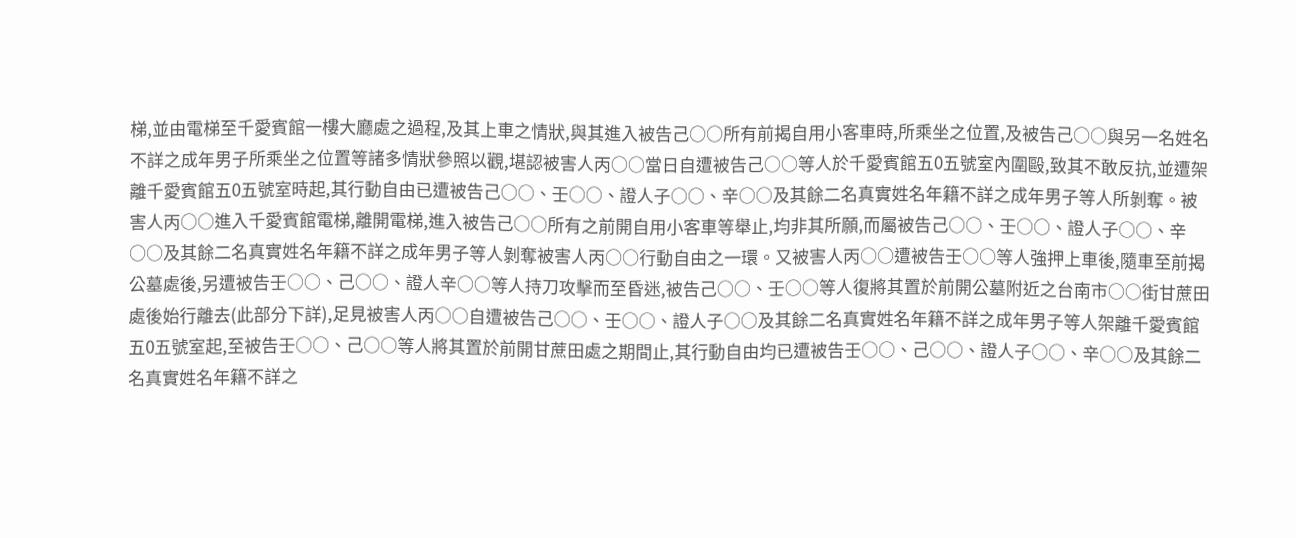梯,並由電梯至千愛賓館一樓大廳處之過程,及其上車之情狀,與其進入被告己○○所有前揭自用小客車時,所乘坐之位置,及被告己○○與另一名姓名不詳之成年男子所乘坐之位置等諸多情狀參照以觀,堪認被害人丙○○當日自遭被告己○○等人於千愛賓館五0五號室內圍毆,致其不敢反抗,並遭架離千愛賓館五0五號室時起,其行動自由已遭被告己○○、壬○○、證人子○○、辛○○及其餘二名真實姓名年籍不詳之成年男子等人所剝奪。被害人丙○○進入千愛賓館電梯,離開電梯,進入被告己○○所有之前開自用小客車等舉止,均非其所願,而屬被告己○○、壬○○、證人子○○、辛○○及其餘二名真實姓名年籍不詳之成年男子等人剝奪被害人丙○○行動自由之一環。又被害人丙○○遭被告壬○○等人強押上車後,隨車至前揭公墓處後,另遭被告壬○○、己○○、證人辛○○等人持刀攻擊而至昏迷,被告己○○、壬○○等人復將其置於前開公墓附近之台南市○○街甘蔗田處後始行離去(此部分下詳),足見被害人丙○○自遭被告己○○、壬○○、證人子○○及其餘二名真實姓名年籍不詳之成年男子等人架離千愛賓館五0五號室起,至被告壬○○、己○○等人將其置於前開甘蔗田處之期間止,其行動自由均已遭被告壬○○、己○○、證人子○○、辛○○及其餘二名真實姓名年籍不詳之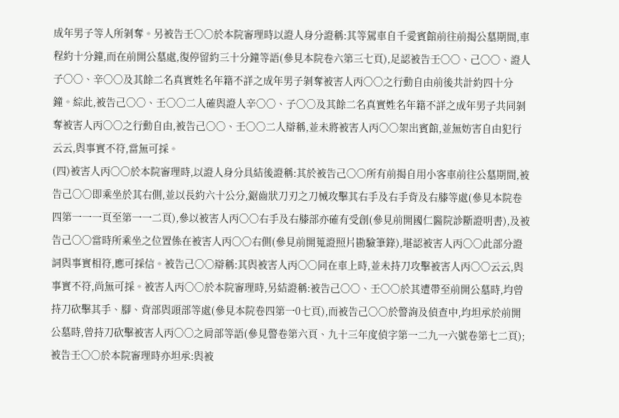成年男子等人所剝奪。另被告壬○○於本院審理時以證人身分證稱:其等駕車自千愛賓館前往前揭公墓期間,車程約十分鐘,而在前開公墓處,復停留約三十分鐘等語(參見本院卷六第三七頁),足認被告壬○○、己○○、證人子○○、辛○○及其餘二名真實姓名年籍不詳之成年男子剝奪被害人丙○○之行動自由前後共計約四十分鐘。綜此,被告己○○、壬○○二人確與證人辛○○、子○○及其餘二名真實姓名年籍不詳之成年男子共同剝奪被害人丙○○之行動自由,被告己○○、壬○○二人辯稱,並未將被害人丙○○架出賓館,並無妨害自由犯行云云,與事實不符,當無可採。
(四)被害人丙○○於本院審理時,以證人身分具結後證稱:其於被告己○○所有前揭自用小客車前往公墓期間,被告己○○即乘坐於其右側,並以長約六十公分,鋸齒狀刀刃之刀械攻擊其右手及右手背及右膝等處(參見本院卷四第一一一頁至第一一二頁),參以被害人丙○○右手及右膝部亦確有受創(參見前開國仁醫院診斷證明書),及被告己○○當時所乘坐之位置係在被害人丙○○右側(參見前開蒐證照片勘驗筆錄),堪認被害人丙○○此部分證詞與事實相符,應可採信。被告己○○辯稱:其與被害人丙○○同在車上時,並未持刀攻擊被害人丙○○云云,與事實不符,尚無可採。被害人丙○○於本院審理時,另結證稱:被告己○○、壬○○於其遭帶至前開公墓時,均曾持刀砍擊其手、腳、背部與頭部等處(參見本院卷四第一0七頁),而被告己○○於警詢及偵查中,均坦承於前開公墓時,曾持刀砍擊被害人丙○○之肩部等語(參見警卷第六頁、九十三年度偵字第一二九一六號卷第七二頁);被告壬○○於本院審理時亦坦承:與被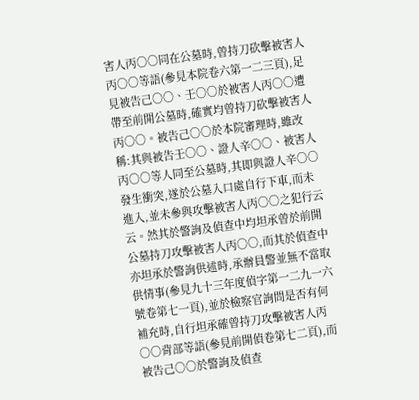害人丙○○同在公墓時,曾持刀砍擊被害人丙○○等語(參見本院卷六第一二三頁),足見被告己○○、壬○○於被害人丙○○遭帶至前開公墓時,確實均曾持刀砍擊被害人丙○○。被告己○○於本院審理時,雖改稱:其與被告壬○○、證人辛○○、被害人丙○○等人同至公墓時,其即與證人辛○○發生衝突,遂於公墓入口處自行下車,而未進入,並未參與攻擊被害人丙○○之犯行云云。然其於警詢及偵查中均坦承曾於前開公墓持刀攻擊被害人丙○○,而其於偵查中亦坦承於警詢供述時,承辦員警並無不當取供情事(參見九十三年度偵字第一二九一六號卷第七一頁),並於檢察官詢問是否有何補充時,自行坦承確曾持刀攻擊被害人丙○○背部等語(參見前開偵卷第七二頁),而被告己○○於警詢及偵查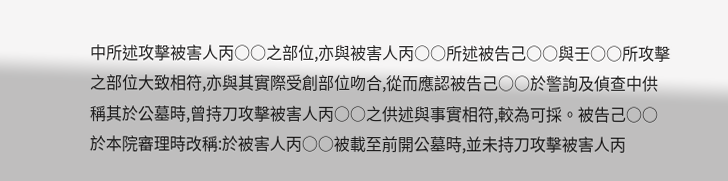中所述攻擊被害人丙○○之部位,亦與被害人丙○○所述被告己○○與壬○○所攻擊之部位大致相符,亦與其實際受創部位吻合,從而應認被告己○○於警詢及偵查中供稱其於公墓時,曾持刀攻擊被害人丙○○之供述與事實相符,較為可採。被告己○○於本院審理時改稱:於被害人丙○○被載至前開公墓時,並未持刀攻擊被害人丙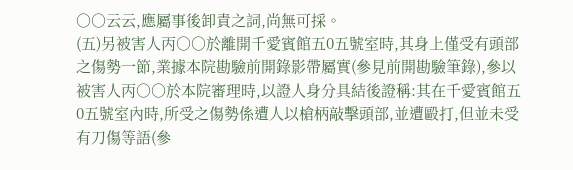○○云云,應屬事後卸責之詞,尚無可採。
(五)另被害人丙○○於離開千愛賓館五0五號室時,其身上僅受有頭部之傷勢一節,業據本院勘驗前開錄影帶屬實(參見前開勘驗筆錄),參以被害人丙○○於本院審理時,以證人身分具結後證稱:其在千愛賓館五0五號室內時,所受之傷勢係遭人以槍柄敲擊頭部,並遭毆打,但並未受有刀傷等語(參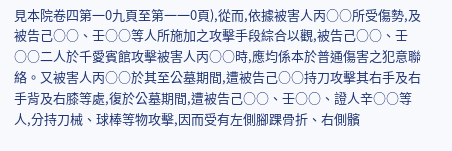見本院卷四第一0九頁至第一一0頁),從而,依據被害人丙○○所受傷勢,及被告己○○、壬○○等人所施加之攻擊手段綜合以觀,被告己○○、壬○○二人於千愛賓館攻擊被害人丙○○時,應均係本於普通傷害之犯意聯絡。又被害人丙○○於其至公墓期間,遭被告己○○持刀攻擊其右手及右手背及右膝等處,復於公墓期間,遭被告己○○、壬○○、證人辛○○等人,分持刀械、球棒等物攻擊,因而受有左側腳踝骨折、右側髕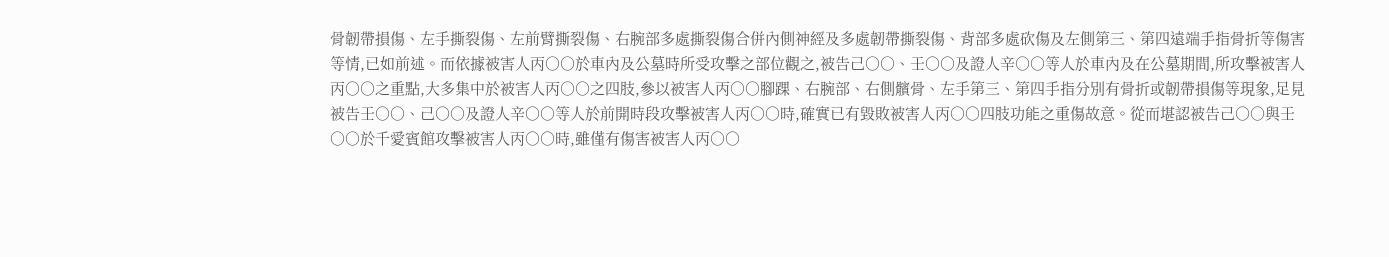骨韌帶損傷、左手撕裂傷、左前臂撕裂傷、右腕部多處撕裂傷合併內側神經及多處韌帶撕裂傷、背部多處砍傷及左側第三、第四遠端手指骨折等傷害等情,已如前述。而依據被害人丙○○於車內及公墓時所受攻擊之部位觀之,被告己○○、壬○○及證人辛○○等人於車內及在公墓期間,所攻擊被害人丙○○之重點,大多集中於被害人丙○○之四肢,參以被害人丙○○腳踝、右腕部、右側髕骨、左手第三、第四手指分別有骨折或韌帶損傷等現象,足見被告壬○○、己○○及證人辛○○等人於前開時段攻擊被害人丙○○時,確實已有毀敗被害人丙○○四肢功能之重傷故意。從而堪認被告己○○與壬○○於千愛賓館攻擊被害人丙○○時,雖僅有傷害被害人丙○○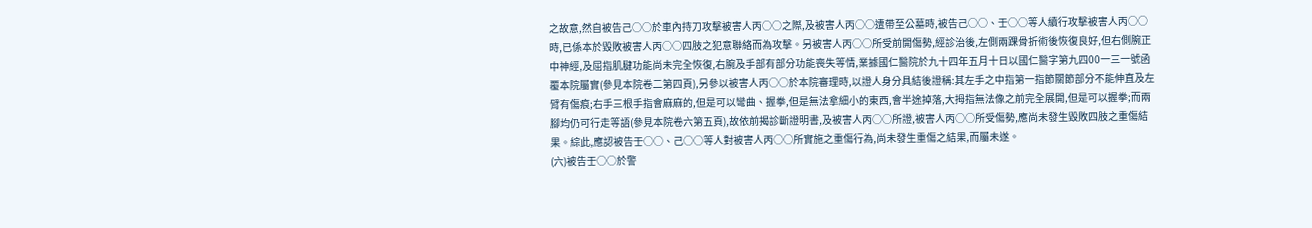之故意,然自被告己○○於車內持刀攻擊被害人丙○○之際,及被害人丙○○遭帶至公墓時,被告己○○、壬○○等人續行攻擊被害人丙○○時,已係本於毀敗被害人丙○○四肢之犯意聯絡而為攻擊。另被害人丙○○所受前開傷勢,經診治後,左側兩踝骨折術後恢復良好,但右側腕正中神經,及屈指肌腱功能尚未完全恢復,右腕及手部有部分功能喪失等情,業據國仁醫院於九十四年五月十日以國仁醫字第九四00一三一號函覆本院屬實(參見本院卷二第四頁),另參以被害人丙○○於本院審理時,以證人身分具結後證稱:其左手之中指第一指節關節部分不能伸直及左臂有傷痕;右手三根手指會麻麻的,但是可以彎曲、握拳,但是無法拿細小的東西,會半途掉落,大拇指無法像之前完全展開,但是可以握拳;而兩腳均仍可行走等語(參見本院卷六第五頁),故依前揭診斷證明書,及被害人丙○○所證,被害人丙○○所受傷勢,應尚未發生毀敗四肢之重傷結果。綜此,應認被告壬○○、己○○等人對被害人丙○○所實施之重傷行為,尚未發生重傷之結果,而屬未遂。
(六)被告壬○○於警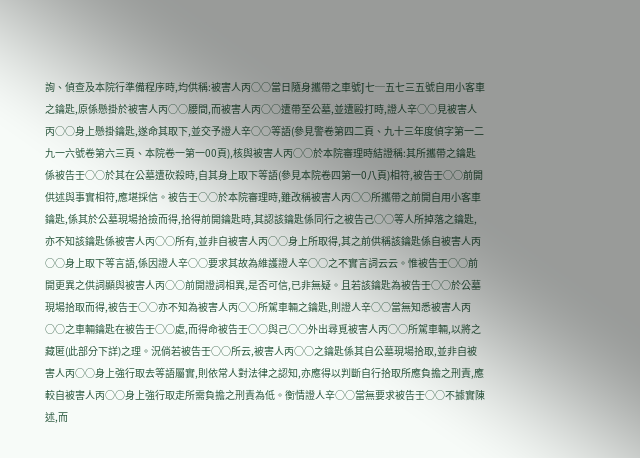詢、偵查及本院行準備程序時,均供稱:被害人丙○○當日隨身攜帶之車號J七─五七三五號自用小客車之鑰匙,原係懸掛於被害人丙○○腰間,而被害人丙○○遭帶至公墓,並遭毆打時,證人辛○○見被害人丙○○身上懸掛鑰匙,遂命其取下,並交予證人辛○○等語(參見警卷第四二頁、九十三年度偵字第一二九一六號卷第六三頁、本院卷一第一00頁),核與被害人丙○○於本院審理時結證稱:其所攜帶之鑰匙係被告壬○○於其在公墓遭砍殺時,自其身上取下等語(參見本院卷四第一0八頁)相符,被告壬○○前開供述與事實相符,應堪採信。被告壬○○於本院審理時,雖改稱被害人丙○○所攜帶之前開自用小客車鑰匙,係其於公墓現場拾撿而得,拾得前開鑰匙時,其認該鑰匙係同行之被告己○○等人所掉落之鑰匙,亦不知該鑰匙係被害人丙○○所有,並非自被害人丙○○身上所取得,其之前供稱該鑰匙係自被害人丙○○身上取下等言語,係因證人辛○○要求其故為維護證人辛○○之不實言詞云云。惟被告壬○○前開更異之供詞顯與被害人丙○○前開證詞相異,是否可信,已非無疑。且若該鑰匙為被告壬○○於公墓現場拾取而得,被告壬○○亦不知為被害人丙○○所駕車輛之鑰匙,則證人辛○○當無知悉被害人丙○○之車輛鑰匙在被告壬○○處,而得命被告壬○○與己○○外出尋覓被害人丙○○所駕車輛,以將之藏匿(此部分下詳)之理。況倘若被告壬○○所云,被害人丙○○之鑰匙係其自公墓現場拾取,並非自被害人丙○○身上強行取去等語屬實,則依常人對法律之認知,亦應得以判斷自行拾取所應負擔之刑責,應較自被害人丙○○身上強行取走所需負擔之刑責為低。衡情證人辛○○當無要求被告壬○○不據實陳述,而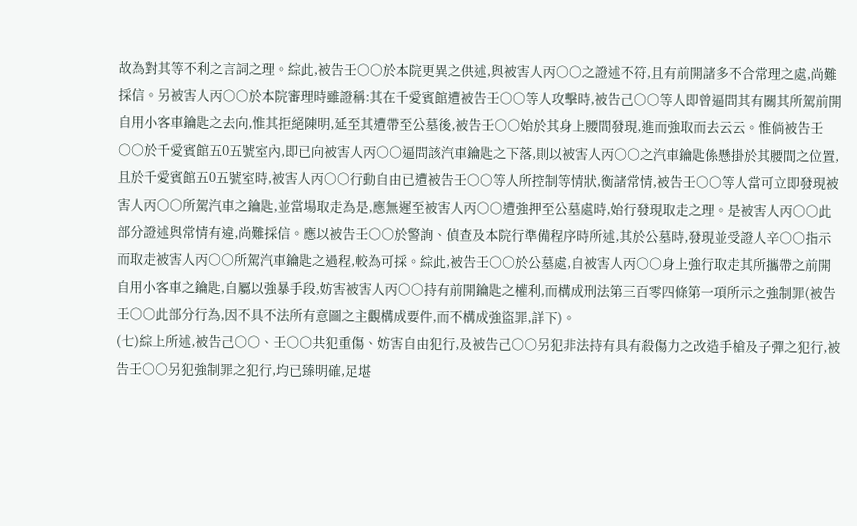故為對其等不利之言詞之理。綜此,被告壬○○於本院更異之供述,與被害人丙○○之證述不符,且有前開諸多不合常理之處,尚難採信。另被害人丙○○於本院審理時雖證稱:其在千愛賓館遭被告壬○○等人攻擊時,被告己○○等人即曾逼問其有關其所駕前開自用小客車鑰匙之去向,惟其拒絕陳明,延至其遭帶至公墓後,被告壬○○始於其身上腰間發現,進而強取而去云云。惟倘被告壬○○於千愛賓館五0五號室內,即已向被害人丙○○逼問該汽車鑰匙之下落,則以被害人丙○○之汽車鑰匙係懸掛於其腰間之位置,且於千愛賓館五0五號室時,被害人丙○○行動自由已遭被告壬○○等人所控制等情狀,衡諸常情,被告壬○○等人當可立即發現被害人丙○○所駕汽車之鑰匙,並當場取走為是,應無遲至被害人丙○○遭強押至公墓處時,始行發現取走之理。是被害人丙○○此部分證述與常情有違,尚難採信。應以被告壬○○於警詢、偵查及本院行準備程序時所述,其於公墓時,發現並受證人辛○○指示而取走被害人丙○○所駕汽車鑰匙之過程,較為可採。綜此,被告壬○○於公墓處,自被害人丙○○身上強行取走其所攜帶之前開自用小客車之鑰匙,自屬以強暴手段,妨害被害人丙○○持有前開鑰匙之權利,而構成刑法第三百零四條第一項所示之強制罪(被告壬○○此部分行為,因不具不法所有意圖之主觀構成要件,而不構成強盜罪,詳下)。
(七)綜上所述,被告己○○、壬○○共犯重傷、妨害自由犯行,及被告己○○另犯非法持有具有殺傷力之改造手槍及子彈之犯行,被告壬○○另犯強制罪之犯行,均已臻明確,足堪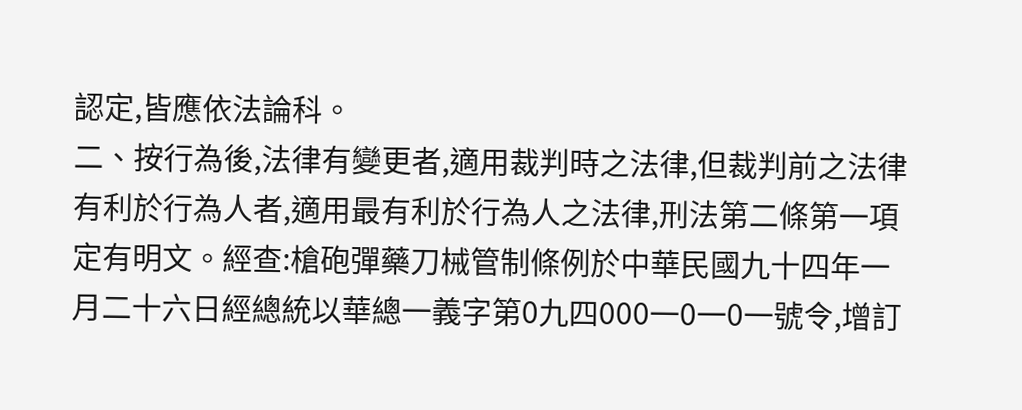認定,皆應依法論科。
二、按行為後,法律有變更者,適用裁判時之法律,但裁判前之法律有利於行為人者,適用最有利於行為人之法律,刑法第二條第一項定有明文。經查:槍砲彈藥刀械管制條例於中華民國九十四年一月二十六日經總統以華總一義字第0九四000一0一0一號令,增訂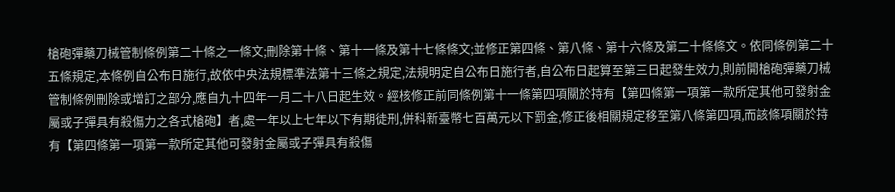槍砲彈藥刀械管制條例第二十條之一條文;刪除第十條、第十一條及第十七條條文;並修正第四條、第八條、第十六條及第二十條條文。依同條例第二十五條規定,本條例自公布日施行,故依中央法規標準法第十三條之規定,法規明定自公布日施行者,自公布日起算至第三日起發生效力,則前開槍砲彈藥刀械管制條例刪除或增訂之部分,應自九十四年一月二十八日起生效。經核修正前同條例第十一條第四項關於持有【第四條第一項第一款所定其他可發射金屬或子彈具有殺傷力之各式槍砲】者,處一年以上七年以下有期徒刑,併科新臺幣七百萬元以下罰金,修正後相關規定移至第八條第四項,而該條項關於持有【第四條第一項第一款所定其他可發射金屬或子彈具有殺傷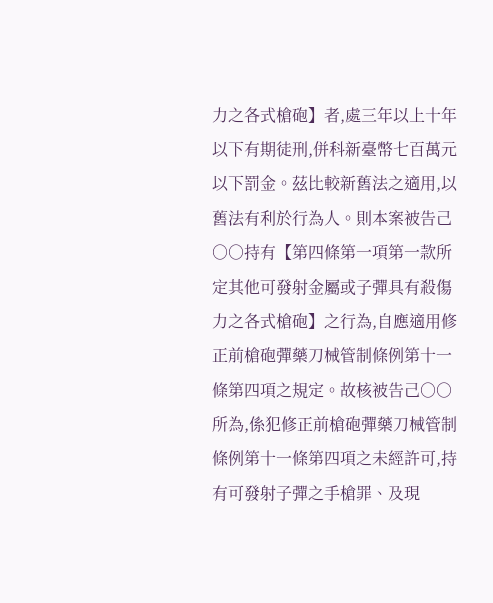力之各式槍砲】者,處三年以上十年以下有期徒刑,併科新臺幣七百萬元以下罰金。茲比較新舊法之適用,以舊法有利於行為人。則本案被告己○○持有【第四條第一項第一款所定其他可發射金屬或子彈具有殺傷力之各式槍砲】之行為,自應適用修正前槍砲彈藥刀械管制條例第十一條第四項之規定。故核被告己○○所為,係犯修正前槍砲彈藥刀械管制條例第十一條第四項之未經許可,持有可發射子彈之手槍罪、及現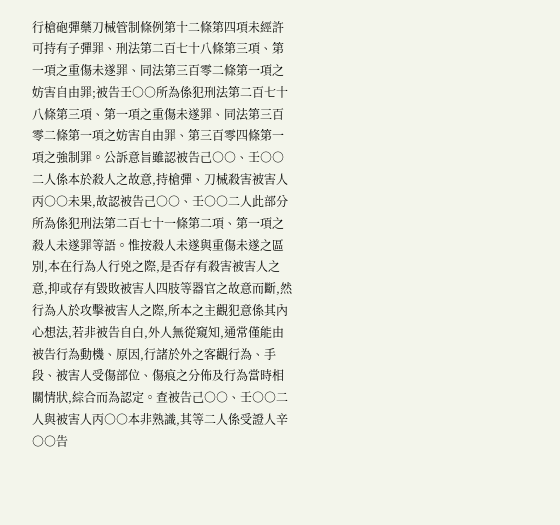行槍砲彈藥刀械管制條例第十二條第四項未經許可持有子彈罪、刑法第二百七十八條第三項、第一項之重傷未遂罪、同法第三百零二條第一項之妨害自由罪;被告壬○○所為係犯刑法第二百七十八條第三項、第一項之重傷未遂罪、同法第三百零二條第一項之妨害自由罪、第三百零四條第一項之強制罪。公訴意旨雖認被告己○○、壬○○二人係本於殺人之故意,持槍彈、刀械殺害被害人丙○○未果,故認被告己○○、壬○○二人此部分所為係犯刑法第二百七十一條第二項、第一項之殺人未遂罪等語。惟按殺人未遂與重傷未遂之區別,本在行為人行兇之際,是否存有殺害被害人之意,抑或存有毀敗被害人四肢等器官之故意而斷,然行為人於攻擊被害人之際,所本之主觀犯意係其內心想法,若非被告自白,外人無從窺知,通常僅能由被告行為動機、原因,行諸於外之客觀行為、手段、被害人受傷部位、傷痕之分佈及行為當時相關情狀,綜合而為認定。查被告己○○、壬○○二人與被害人丙○○本非熟識,其等二人係受證人辛○○告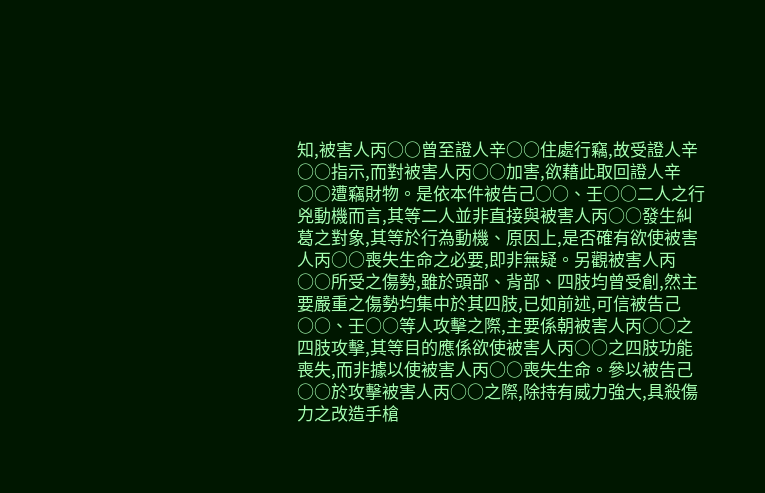知,被害人丙○○曾至證人辛○○住處行竊,故受證人辛○○指示,而對被害人丙○○加害,欲藉此取回證人辛○○遭竊財物。是依本件被告己○○、壬○○二人之行兇動機而言,其等二人並非直接與被害人丙○○發生糾葛之對象,其等於行為動機、原因上,是否確有欲使被害人丙○○喪失生命之必要,即非無疑。另觀被害人丙○○所受之傷勢,雖於頭部、背部、四肢均曾受創,然主要嚴重之傷勢均集中於其四肢,已如前述,可信被告己○○、壬○○等人攻擊之際,主要係朝被害人丙○○之四肢攻擊,其等目的應係欲使被害人丙○○之四肢功能喪失,而非據以使被害人丙○○喪失生命。參以被告己○○於攻擊被害人丙○○之際,除持有威力強大,具殺傷力之改造手槍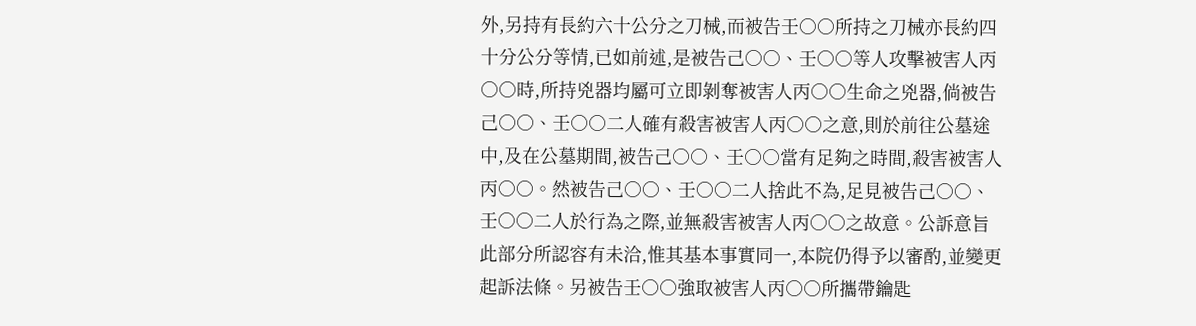外,另持有長約六十公分之刀械,而被告壬○○所持之刀械亦長約四十分公分等情,已如前述,是被告己○○、壬○○等人攻擊被害人丙○○時,所持兇器均屬可立即剝奪被害人丙○○生命之兇器,倘被告己○○、壬○○二人確有殺害被害人丙○○之意,則於前往公墓途中,及在公墓期間,被告己○○、壬○○當有足夠之時間,殺害被害人丙○○。然被告己○○、壬○○二人捨此不為,足見被告己○○、壬○○二人於行為之際,並無殺害被害人丙○○之故意。公訴意旨此部分所認容有未洽,惟其基本事實同一,本院仍得予以審酌,並變更起訴法條。另被告壬○○強取被害人丙○○所攜帶鑰匙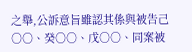之舉,公訴意旨雖認其係與被告己○○、癸○○、戊○○、同案被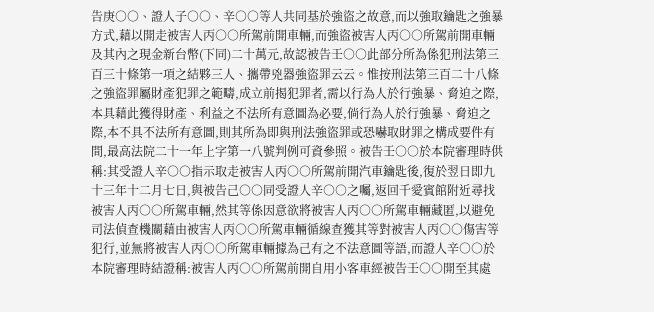告庚○○、證人子○○、辛○○等人共同基於強盜之故意,而以強取鑰匙之強暴方式,藉以開走被害人丙○○所駕前開車輛,而強盜被害人丙○○所駕前開車輛及其內之現金新台幣(下同)二十萬元,故認被告壬○○此部分所為係犯刑法第三百三十條第一項之結夥三人、攜帶兇器強盜罪云云。惟按刑法第三百二十八條之強盜罪屬財產犯罪之範疇,成立前揭犯罪者,需以行為人於行強暴、脅迫之際,本具藉此獲得財產、利益之不法所有意圖為必要,倘行為人於行強暴、脅迫之際,本不具不法所有意圖,則其所為即與刑法強盜罪或恐嚇取財罪之構成要件有間,最高法院二十一年上字第一八號判例可資參照。被告壬○○於本院審理時供稱:其受證人辛○○指示取走被害人丙○○所駕前開汽車鑰匙後,復於翌日即九十三年十二月七日,與被告己○○同受證人辛○○之囑,返回千愛賓館附近尋找被害人丙○○所駕車輛,然其等係因意欲將被害人丙○○所駕車輛藏匿,以避免司法偵查機關藉由被害人丙○○所駕車輛循線查獲其等對被害人丙○○傷害等犯行,並無將被害人丙○○所駕車輛據為己有之不法意圖等語,而證人辛○○於本院審理時結證稱:被害人丙○○所駕前開自用小客車經被告壬○○開至其處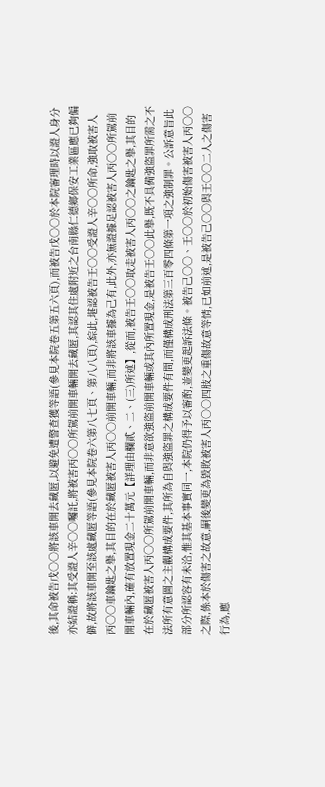後,其命被告戊○○將該車開去藏匿,以避免遭警查獲等語(參見本院卷五第五六頁),而被告戊○○於本院審理時以證人身分亦結證稱:其受證人辛○○囑託,將被害丙○○所駕前開車輛開去藏匿,其認其住處附近之台南縣仁德鄉保安工業區應已夠偏僻,故將該車開至該處藏匿等語(參見本院卷六第八七頁、第八八頁),綜此,堪認被告壬○○受證人辛○○所命,強取被害人丙○○車鑰匙之舉,其目的在於藏匿被害人丙○○前開車輛,而非將該車據為己有,此外,亦無證據足認被害人丙○○所駕前開車輛內,確有放置現金二十萬元【詳理由欄貳、二、(三)所述】,從而,被告壬○○取走被害人丙○○之鑰匙之舉,其目的在於藏匿被害人丙○○所駕前開車輛,而非意欲強盜前開車輛或其內所置現金,是被告壬○○此舉,既不具備強盜罪所需之不法所有意圖之主觀構成要件,其所為自與強盜罪之構成要件有間,而僅構成刑法第三百零四條第一項之強制罪。公訴意旨此部分所認容有未洽,惟其基本事實同一,本院仍得予以審酌,並變更起訴法條。被告己○○、壬○○於初始傷害被害人丙○○之際,係本於傷害之故意,嗣後變更為毀敗被害人丙○○四肢之重傷故意等情,已如前述,是被告己○○與壬○○二人之傷害行為,應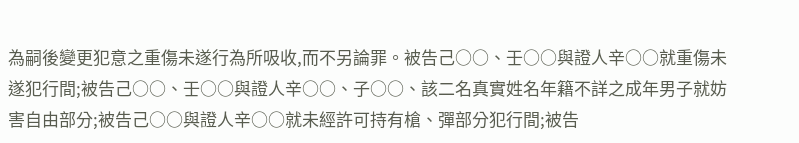為嗣後變更犯意之重傷未遂行為所吸收,而不另論罪。被告己○○、壬○○與證人辛○○就重傷未遂犯行間;被告己○○、壬○○與證人辛○○、子○○、該二名真實姓名年籍不詳之成年男子就妨害自由部分;被告己○○與證人辛○○就未經許可持有槍、彈部分犯行間;被告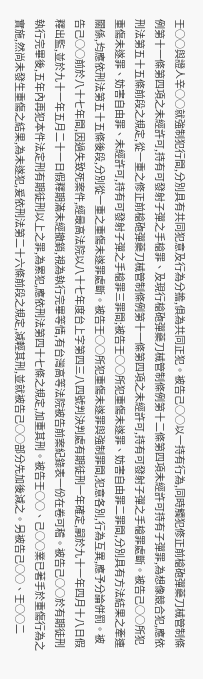壬○○與證人辛○○就強制犯行間,分別具有共同犯意及行為分擔,俱為共同正犯。被告己○○以一持有行為,同時觸犯修正前槍砲彈藥刀械管制條例第十一條第四項之未經許可,持有可發射子彈之手槍罪、及現行槍砲彈藥刀械管制條例第十二條第四項未經許可持有子彈罪,為想像競合犯,應依刑法第五十五條前段之規定,從一重之修正前槍砲彈藥刀械管制條例第十一條第四項之未經許可,持有可發射子彈之手槍罪處斷。被告己○○所犯重傷未遂罪、妨害自由罪、未經許可,持有可發射子彈之手槍罪三罪間;被告壬○○所犯重傷未遂罪、妨害自由罪二罪間,分別具有方法結果之牽連關係,均應依刑法第五十五條後段,分別從一重之重傷未遂罪處斷。被告壬○○所犯重傷未遂罪與強制罪間,犯意各別,行為互異,應予分論併罰。被告己○○前於八十七年間,因過失致死案件,經最高法院以八十七年度台上字第四三八四號判決判處有期徒刑一年確定,嗣於九十一年四月十八日假釋出監,並於九十一年五月二十一日假釋期滿未經撤銷,視為執行完畢等情,有台灣高等法院被告前案紀錄表一份在卷可稽。被告己○○於有期徒刑執行完畢後,五年內再犯本件法定刑有期徒刑以上之罪,為累犯,應依刑法第四十七條之規定,加重其刑。被告壬○○、己○○業已著手於重傷行為之實施,然尚未發生重傷之結果,為未遂犯,爰依刑法第二十六條前段之規定,減輕其刑,並就被告己○○部分先加後減之。另被告己○○、壬○○二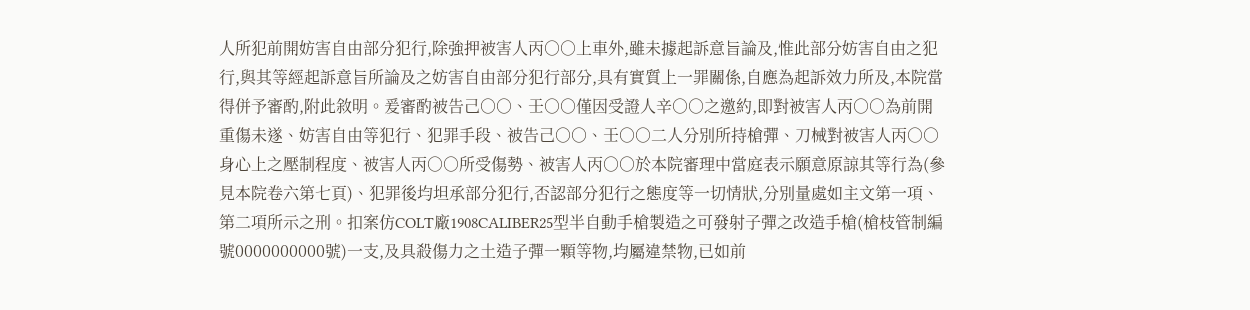人所犯前開妨害自由部分犯行,除強押被害人丙○○上車外,雖未據起訴意旨論及,惟此部分妨害自由之犯行,與其等經起訴意旨所論及之妨害自由部分犯行部分,具有實質上一罪關係,自應為起訴效力所及,本院當得併予審酌,附此敘明。爰審酌被告己○○、壬○○僅因受證人辛○○之邀約,即對被害人丙○○為前開重傷未遂、妨害自由等犯行、犯罪手段、被告己○○、壬○○二人分別所持槍彈、刀械對被害人丙○○身心上之壓制程度、被害人丙○○所受傷勢、被害人丙○○於本院審理中當庭表示願意原諒其等行為(參見本院卷六第七頁)、犯罪後均坦承部分犯行,否認部分犯行之態度等一切情狀,分別量處如主文第一項、第二項所示之刑。扣案仿COLT廠1908CALIBER25型半自動手槍製造之可發射子彈之改造手槍(槍枝管制編號0000000000號)一支,及具殺傷力之土造子彈一顆等物,均屬違禁物,已如前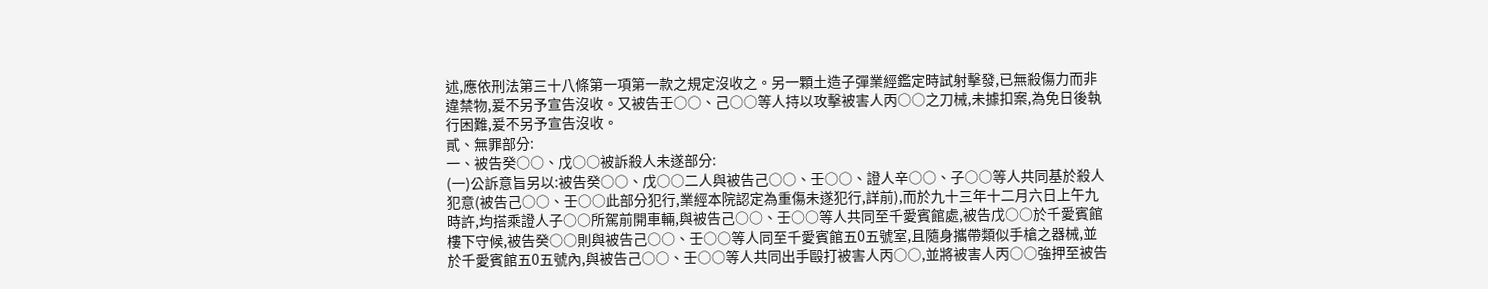述,應依刑法第三十八條第一項第一款之規定沒收之。另一顆土造子彈業經鑑定時試射擊發,已無殺傷力而非違禁物,爰不另予宣告沒收。又被告壬○○、己○○等人持以攻擊被害人丙○○之刀械,未據扣案,為免日後執行困難,爰不另予宣告沒收。
貳、無罪部分:
一、被告癸○○、戊○○被訴殺人未遂部分:
(一)公訴意旨另以:被告癸○○、戊○○二人與被告己○○、壬○○、證人辛○○、子○○等人共同基於殺人犯意(被告己○○、壬○○此部分犯行,業經本院認定為重傷未遂犯行,詳前),而於九十三年十二月六日上午九時許,均搭乘證人子○○所駕前開車輛,與被告己○○、壬○○等人共同至千愛賓館處,被告戊○○於千愛賓館樓下守候,被告癸○○則與被告己○○、壬○○等人同至千愛賓館五0五號室,且隨身攜帶類似手槍之器械,並於千愛賓館五0五號內,與被告己○○、壬○○等人共同出手毆打被害人丙○○,並將被害人丙○○強押至被告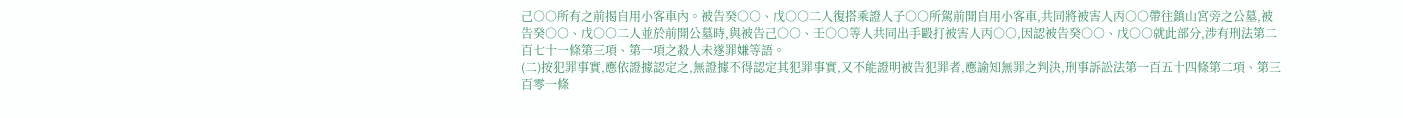己○○所有之前揭自用小客車內。被告癸○○、戊○○二人復搭乘證人子○○所駕前開自用小客車,共同將被害人丙○○帶往鎮山宮旁之公墓,被告癸○○、戊○○二人並於前開公墓時,與被告己○○、壬○○等人共同出手毆打被害人丙○○,因認被告癸○○、戊○○就此部分,涉有刑法第二百七十一條第三項、第一項之殺人未遂罪嫌等語。
(二)按犯罪事實,應依證據認定之,無證據不得認定其犯罪事實,又不能證明被告犯罪者,應諭知無罪之判決,刑事訴訟法第一百五十四條第二項、第三百零一條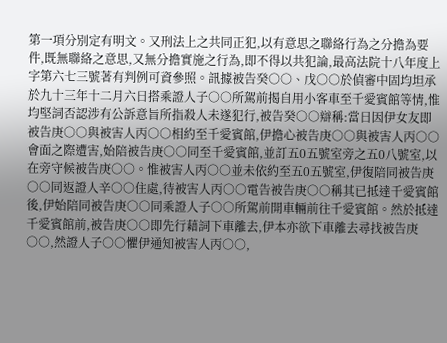第一項分別定有明文。又刑法上之共同正犯,以有意思之聯絡行為之分擔為要件,既無聯絡之意思,又無分擔實施之行為,即不得以共犯論,最高法院十八年度上字第六七三號著有判例可資參照。訊據被告癸○○、戊○○於偵審中固均坦承於九十三年十二月六日搭乘證人子○○所駕前揭自用小客車至千愛賓館等情,惟均堅詞否認涉有公訴意旨所指殺人未遂犯行,被告癸○○辯稱:當日因伊女友即被告庚○○與被害人丙○○相約至千愛賓館,伊擔心被告庚○○與被害人丙○○會面之際遭害,始陪被告庚○○同至千愛賓館,並訂五0五號室旁之五0八號室,以在旁守候被告庚○○。惟被害人丙○○並未依約至五0五號室,伊復陪同被告庚○○同返證人辛○○住處,待被害人丙○○電告被告庚○○稱其已抵達千愛賓館後,伊始陪同被告庚○○同乘證人子○○所駕前開車輛前往千愛賓館。然於抵達千愛賓館前,被告庚○○即先行藉詞下車離去,伊本亦欲下車離去尋找被告庚○○,然證人子○○懼伊通知被害人丙○○,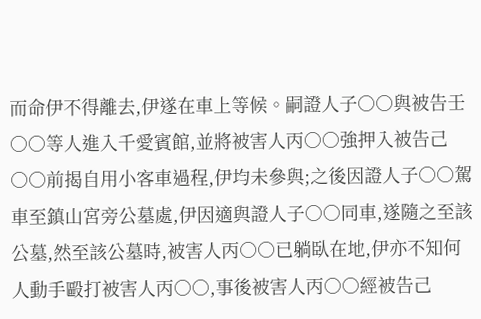而命伊不得離去,伊遂在車上等候。嗣證人子○○與被告壬○○等人進入千愛賓館,並將被害人丙○○強押入被告己○○前揭自用小客車過程,伊均未參與;之後因證人子○○駕車至鎮山宮旁公墓處,伊因適與證人子○○同車,遂隨之至該公墓,然至該公墓時,被害人丙○○已躺臥在地,伊亦不知何人動手毆打被害人丙○○,事後被害人丙○○經被告己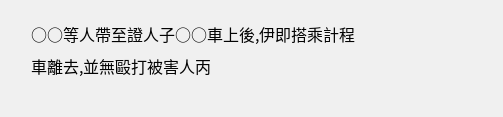○○等人帶至證人子○○車上後,伊即搭乘計程車離去,並無毆打被害人丙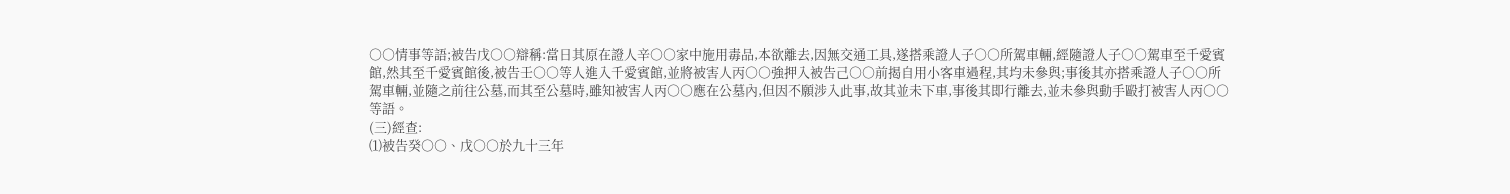○○情事等語;被告戊○○辯稱:當日其原在證人辛○○家中施用毒品,本欲離去,因無交通工具,遂搭乘證人子○○所駕車輛,經隨證人子○○駕車至千愛賓館,然其至千愛賓館後,被告壬○○等人進入千愛賓館,並將被害人丙○○強押入被告己○○前揭自用小客車過程,其均未參與;事後其亦搭乘證人子○○所駕車輛,並隨之前往公墓,而其至公墓時,雖知被害人丙○○應在公墓內,但因不願涉入此事,故其並未下車,事後其即行離去,並未參與動手毆打被害人丙○○等語。
(三)經查:
⑴被告癸○○、戊○○於九十三年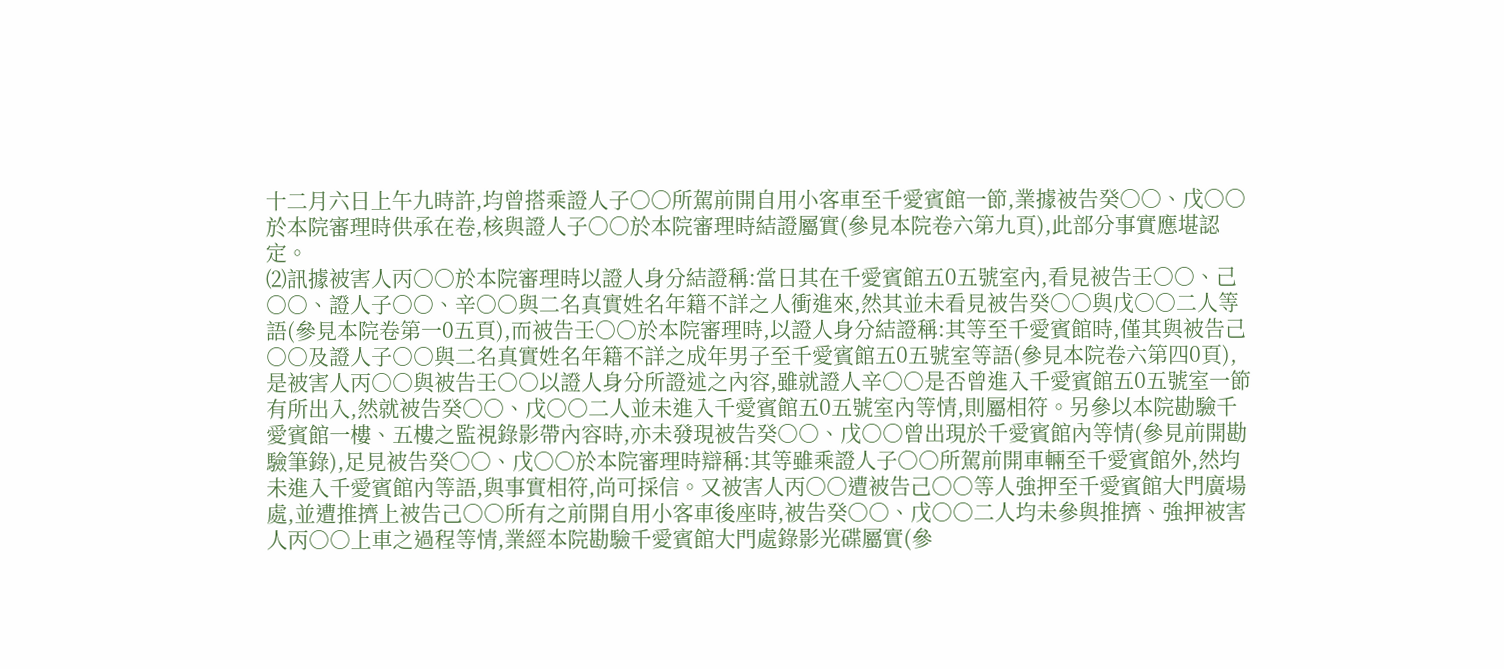十二月六日上午九時許,均曾搭乘證人子○○所駕前開自用小客車至千愛賓館一節,業據被告癸○○、戊○○於本院審理時供承在卷,核與證人子○○於本院審理時結證屬實(參見本院卷六第九頁),此部分事實應堪認定。
⑵訊據被害人丙○○於本院審理時以證人身分結證稱:當日其在千愛賓館五0五號室內,看見被告壬○○、己○○、證人子○○、辛○○與二名真實姓名年籍不詳之人衝進來,然其並未看見被告癸○○與戊○○二人等語(參見本院卷第一0五頁),而被告壬○○於本院審理時,以證人身分結證稱:其等至千愛賓館時,僅其與被告己○○及證人子○○與二名真實姓名年籍不詳之成年男子至千愛賓館五0五號室等語(參見本院卷六第四0頁),是被害人丙○○與被告壬○○以證人身分所證述之內容,雖就證人辛○○是否曾進入千愛賓館五0五號室一節有所出入,然就被告癸○○、戊○○二人並未進入千愛賓館五0五號室內等情,則屬相符。另參以本院勘驗千愛賓館一樓、五樓之監視錄影帶內容時,亦未發現被告癸○○、戊○○曾出現於千愛賓館內等情(參見前開勘驗筆錄),足見被告癸○○、戊○○於本院審理時辯稱:其等雖乘證人子○○所駕前開車輛至千愛賓館外,然均未進入千愛賓館內等語,與事實相符,尚可採信。又被害人丙○○遭被告己○○等人強押至千愛賓館大門廣場處,並遭推擠上被告己○○所有之前開自用小客車後座時,被告癸○○、戊○○二人均未參與推擠、強押被害人丙○○上車之過程等情,業經本院勘驗千愛賓館大門處錄影光碟屬實(參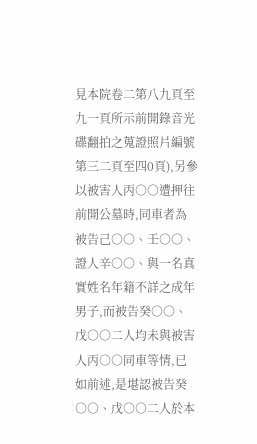見本院卷二第八九頁至九一頁所示前開錄音光碟翻拍之蒐證照片編號第三二頁至四0頁),另參以被害人丙○○遭押往前開公墓時,同車者為被告己○○、壬○○、證人辛○○、與一名真實姓名年籍不詳之成年男子,而被告癸○○、戊○○二人均未與被害人丙○○同車等情,已如前述,是堪認被告癸○○、戊○○二人於本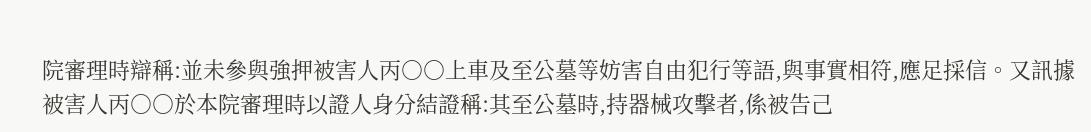院審理時辯稱:並未參與強押被害人丙○○上車及至公墓等妨害自由犯行等語,與事實相符,應足採信。又訊據被害人丙○○於本院審理時以證人身分結證稱:其至公墓時,持器械攻擊者,係被告己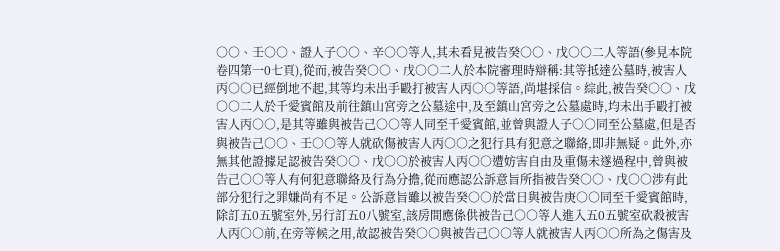○○、壬○○、證人子○○、辛○○等人,其未看見被告癸○○、戊○○二人等語(參見本院卷四第一0七頁),從而,被告癸○○、戊○○二人於本院審理時辯稱:其等抵達公墓時,被害人丙○○已經倒地不起,其等均未出手毆打被害人丙○○等語,尚堪採信。綜此,被告癸○○、戊○○二人於千愛賓館及前往鎮山宮旁之公墓途中,及至鎮山宮旁之公墓處時,均未出手毆打被害人丙○○,是其等雖與被告己○○等人同至千愛賓館,並曾與證人子○○同至公墓處,但是否與被告己○○、壬○○等人就砍傷被害人丙○○之犯行具有犯意之聯絡,即非無疑。此外,亦無其他證據足認被告癸○○、戊○○於被害人丙○○遭妨害自由及重傷未遂過程中,曾與被告己○○等人有何犯意聯絡及行為分擔,從而應認公訴意旨所指被告癸○○、戊○○涉有此部分犯行之罪嫌尚有不足。公訴意旨雖以被告癸○○於當日與被告庚○○同至千愛賓館時,除訂五0五號室外,另行訂五0八號室,該房間應係供被告己○○等人進入五0五號室砍殺被害人丙○○前,在旁等候之用,故認被告癸○○與被告己○○等人就被害人丙○○所為之傷害及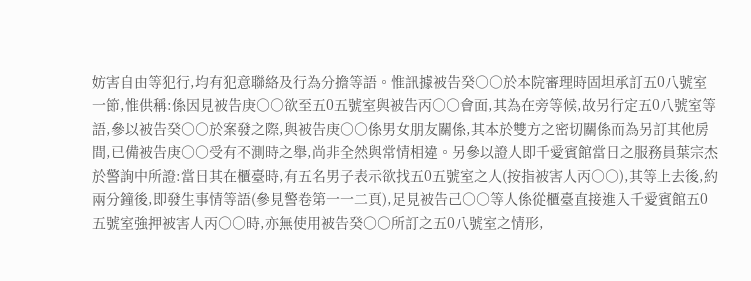妨害自由等犯行,均有犯意聯絡及行為分擔等語。惟訊據被告癸○○於本院審理時固坦承訂五0八號室一節,惟供稱:係因見被告庚○○欲至五0五號室與被告丙○○會面,其為在旁等候,故另行定五0八號室等語,參以被告癸○○於案發之際,與被告庚○○係男女朋友關係,其本於雙方之密切關係而為另訂其他房間,已備被告庚○○受有不測時之舉,尚非全然與常情相違。另參以證人即千愛賓館當日之服務員葉宗杰於警詢中所證:當日其在櫃臺時,有五名男子表示欲找五0五號室之人(按指被害人丙○○),其等上去後,約兩分鐘後,即發生事情等語(參見警卷第一一二頁),足見被告己○○等人係從櫃臺直接進入千愛賓館五0五號室強押被害人丙○○時,亦無使用被告癸○○所訂之五0八號室之情形,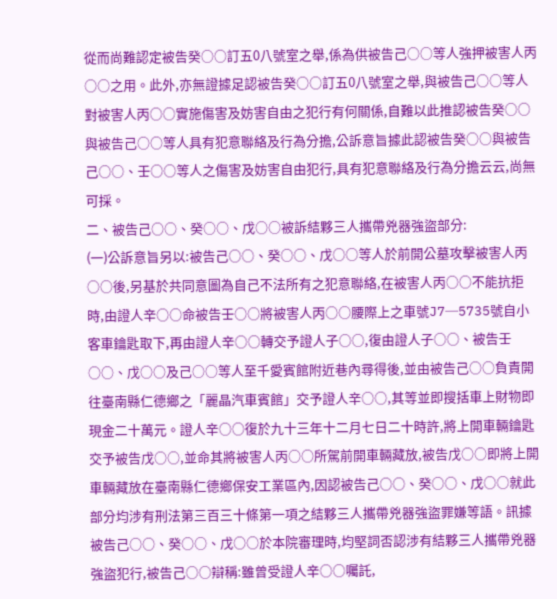從而尚難認定被告癸○○訂五0八號室之舉,係為供被告己○○等人強押被害人丙○○之用。此外,亦無證據足認被告癸○○訂五0八號室之舉,與被告己○○等人對被害人丙○○實施傷害及妨害自由之犯行有何關係,自難以此推認被告癸○○與被告己○○等人具有犯意聯絡及行為分擔,公訴意旨據此認被告癸○○與被告己○○、壬○○等人之傷害及妨害自由犯行,具有犯意聯絡及行為分擔云云,尚無可採。
二、被告己○○、癸○○、戊○○被訴結夥三人攜帶兇器強盜部分:
(一)公訴意旨另以:被告己○○、癸○○、戊○○等人於前開公墓攻擊被害人丙○○後,另基於共同意圖為自己不法所有之犯意聯絡,在被害人丙○○不能抗拒時,由證人辛○○命被告壬○○將被害人丙○○腰際上之車號J7─5735號自小客車鑰匙取下,再由證人辛○○轉交予證人子○○,復由證人子○○、被告壬○○、戊○○及己○○等人至千愛賓館附近巷內尋得後,並由被告己○○負責開往臺南縣仁德鄉之「麗晶汽車賓館」交予證人辛○○,其等並即搜括車上財物即現金二十萬元。證人辛○○復於九十三年十二月七日二十時許,將上開車輛鑰匙交予被告戊○○,並命其將被害人丙○○所駕前開車輛藏放,被告戊○○即將上開車輛藏放在臺南縣仁德鄉保安工業區內,因認被告己○○、癸○○、戊○○就此部分均涉有刑法第三百三十條第一項之結夥三人攜帶兇器強盜罪嫌等語。訊據被告己○○、癸○○、戊○○於本院審理時,均堅詞否認涉有結夥三人攜帶兇器強盜犯行,被告己○○辯稱:雖曾受證人辛○○囑託,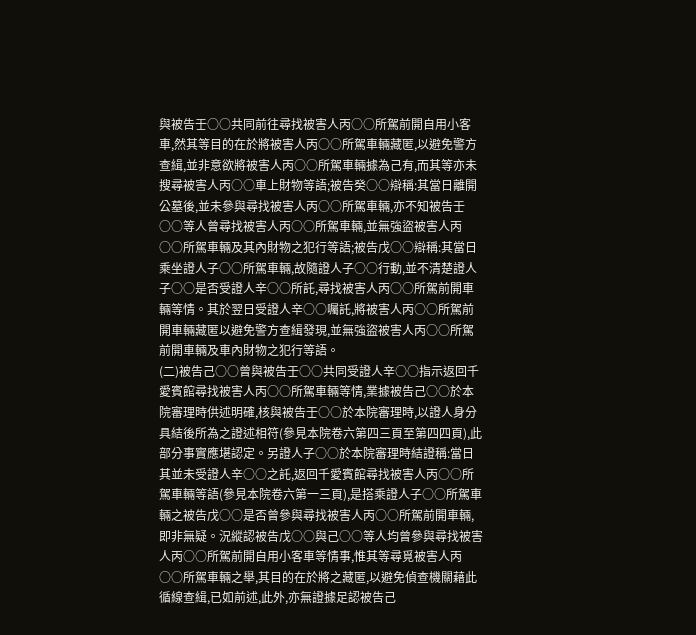與被告壬○○共同前往尋找被害人丙○○所駕前開自用小客車,然其等目的在於將被害人丙○○所駕車輛藏匿,以避免警方查緝,並非意欲將被害人丙○○所駕車輛據為己有,而其等亦未搜尋被害人丙○○車上財物等語;被告癸○○辯稱:其當日離開公墓後,並未參與尋找被害人丙○○所駕車輛,亦不知被告壬○○等人曾尋找被害人丙○○所駕車輛,並無強盜被害人丙○○所駕車輛及其內財物之犯行等語;被告戊○○辯稱:其當日乘坐證人子○○所駕車輛,故隨證人子○○行動,並不清楚證人子○○是否受證人辛○○所託,尋找被害人丙○○所駕前開車輛等情。其於翌日受證人辛○○囑託,將被害人丙○○所駕前開車輛藏匿以避免警方查緝發現,並無強盜被害人丙○○所駕前開車輛及車內財物之犯行等語。
(二)被告己○○曾與被告壬○○共同受證人辛○○指示返回千愛賓館尋找被害人丙○○所駕車輛等情,業據被告己○○於本院審理時供述明確,核與被告壬○○於本院審理時,以證人身分具結後所為之證述相符(參見本院卷六第四三頁至第四四頁),此部分事實應堪認定。另證人子○○於本院審理時結證稱:當日其並未受證人辛○○之託,返回千愛賓館尋找被害人丙○○所駕車輛等語(參見本院卷六第一三頁),是搭乘證人子○○所駕車輛之被告戊○○是否曾參與尋找被害人丙○○所駕前開車輛,即非無疑。況縱認被告戊○○與己○○等人均曾參與尋找被害人丙○○所駕前開自用小客車等情事,惟其等尋覓被害人丙○○所駕車輛之舉,其目的在於將之藏匿,以避免偵查機關藉此循線查緝,已如前述,此外,亦無證據足認被告己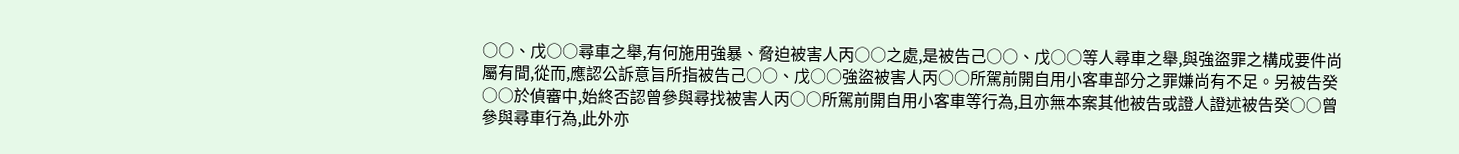○○、戊○○尋車之舉,有何施用強暴、脅迫被害人丙○○之處,是被告己○○、戊○○等人尋車之舉,與強盜罪之構成要件尚屬有間,從而,應認公訴意旨所指被告己○○、戊○○強盜被害人丙○○所駕前開自用小客車部分之罪嫌尚有不足。另被告癸○○於偵審中,始終否認曾參與尋找被害人丙○○所駕前開自用小客車等行為,且亦無本案其他被告或證人證述被告癸○○曾參與尋車行為,此外亦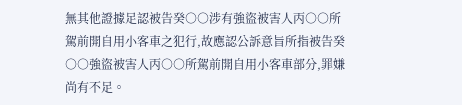無其他證據足認被告癸○○涉有強盜被害人丙○○所駕前開自用小客車之犯行,故應認公訴意旨所指被告癸○○強盜被害人丙○○所駕前開自用小客車部分,罪嫌尚有不足。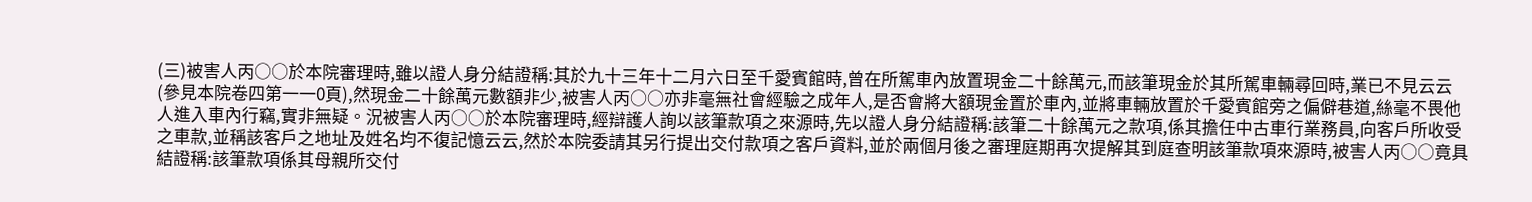(三)被害人丙○○於本院審理時,雖以證人身分結證稱:其於九十三年十二月六日至千愛賓館時,曾在所駕車內放置現金二十餘萬元,而該筆現金於其所駕車輛尋回時,業已不見云云(參見本院卷四第一一0頁),然現金二十餘萬元數額非少,被害人丙○○亦非毫無社會經驗之成年人,是否會將大額現金置於車內,並將車輛放置於千愛賓館旁之偏僻巷道,絲毫不畏他人進入車內行竊,實非無疑。況被害人丙○○於本院審理時,經辯護人詢以該筆款項之來源時,先以證人身分結證稱:該筆二十餘萬元之款項,係其擔任中古車行業務員,向客戶所收受之車款,並稱該客戶之地址及姓名均不復記憶云云,然於本院委請其另行提出交付款項之客戶資料,並於兩個月後之審理庭期再次提解其到庭查明該筆款項來源時,被害人丙○○竟具結證稱:該筆款項係其母親所交付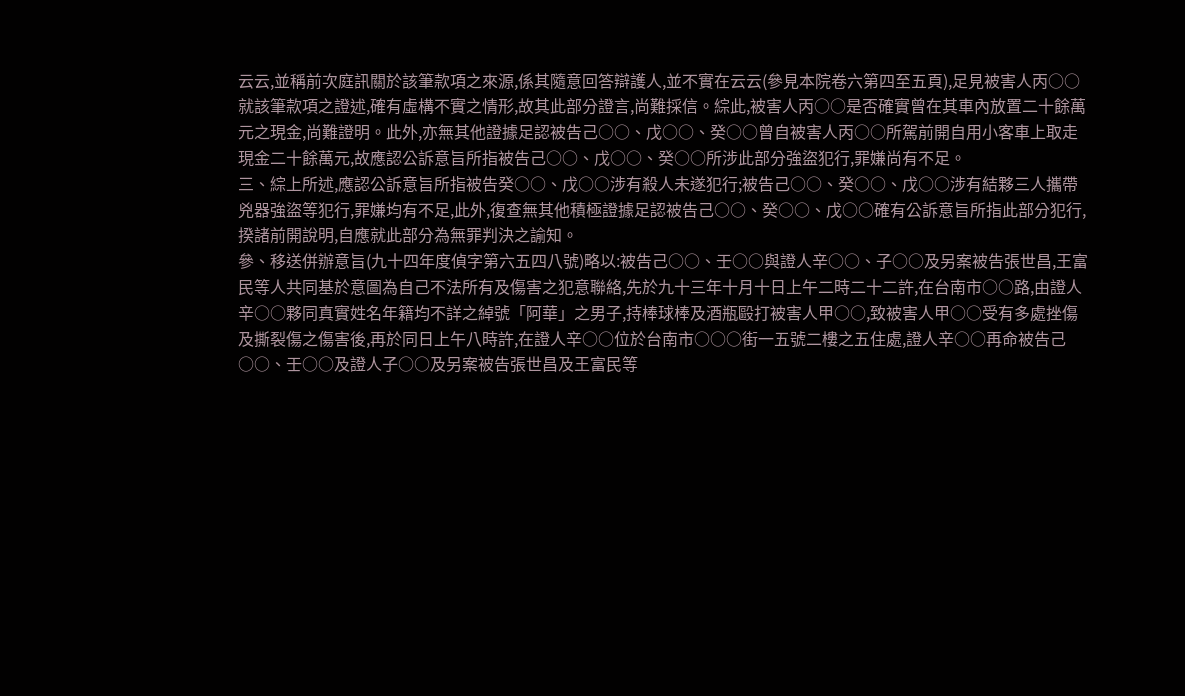云云,並稱前次庭訊關於該筆款項之來源,係其隨意回答辯護人,並不實在云云(參見本院卷六第四至五頁),足見被害人丙○○就該筆款項之證述,確有虛構不實之情形,故其此部分證言,尚難採信。綜此,被害人丙○○是否確實曾在其車內放置二十餘萬元之現金,尚難證明。此外,亦無其他證據足認被告己○○、戊○○、癸○○曾自被害人丙○○所駕前開自用小客車上取走現金二十餘萬元,故應認公訴意旨所指被告己○○、戊○○、癸○○所涉此部分強盜犯行,罪嫌尚有不足。
三、綜上所述,應認公訴意旨所指被告癸○○、戊○○涉有殺人未遂犯行;被告己○○、癸○○、戊○○涉有結夥三人攜帶兇器強盜等犯行,罪嫌均有不足,此外,復查無其他積極證據足認被告己○○、癸○○、戊○○確有公訴意旨所指此部分犯行,揆諸前開說明,自應就此部分為無罪判決之諭知。
參、移送併辦意旨(九十四年度偵字第六五四八號)略以:被告己○○、壬○○與證人辛○○、子○○及另案被告張世昌,王富民等人共同基於意圖為自己不法所有及傷害之犯意聯絡,先於九十三年十月十日上午二時二十二許,在台南市○○路,由證人辛○○夥同真實姓名年籍均不詳之綽號「阿華」之男子,持棒球棒及酒瓶毆打被害人甲○○,致被害人甲○○受有多處挫傷及撕裂傷之傷害後,再於同日上午八時許,在證人辛○○位於台南市○○○街一五號二樓之五住處,證人辛○○再命被告己○○、壬○○及證人子○○及另案被告張世昌及王富民等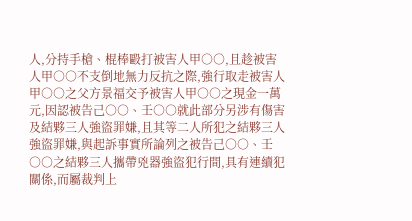人,分持手槍、棍棒毆打被害人甲○○,且趁被害人甲○○不支倒地無力反抗之際,強行取走被害人甲○○之父方景福交予被害人甲○○之現金一萬元,因認被告己○○、壬○○就此部分另涉有傷害及結夥三人強盜罪嫌,且其等二人所犯之結夥三人強盜罪嫌,與起訴事實所論列之被告己○○、壬○○之結夥三人攜帶兇器強盜犯行間,具有連續犯關係,而屬裁判上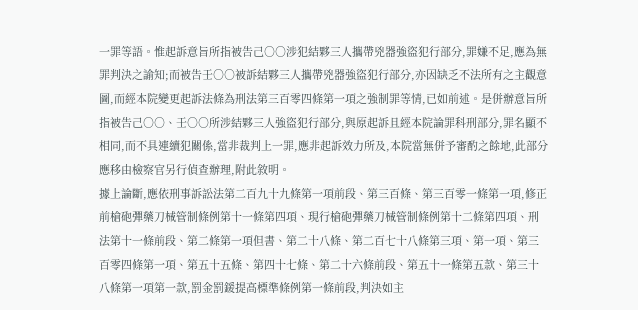一罪等語。惟起訴意旨所指被告己○○涉犯結夥三人攜帶兇器強盜犯行部分,罪嫌不足,應為無罪判決之諭知;而被告壬○○被訴結夥三人攜帶兇器強盜犯行部分,亦因缺乏不法所有之主觀意圖,而經本院變更起訴法條為刑法第三百零四條第一項之強制罪等情,已如前述。是併辦意旨所指被告己○○、壬○○所涉結夥三人強盜犯行部分,與原起訴且經本院論罪科刑部分,罪名顯不相同,而不具連續犯關係,當非裁判上一罪,應非起訴效力所及,本院當無併予審酌之餘地,此部分應移由檢察官另行偵查辦理,附此敘明。
據上論斷,應依刑事訴訟法第二百九十九條第一項前段、第三百條、第三百零一條第一項,修正前槍砲彈藥刀械管制條例第十一條第四項、現行槍砲彈藥刀械管制條例第十二條第四項、刑法第十一條前段、第二條第一項但書、第二十八條、第二百七十八條第三項、第一項、第三百零四條第一項、第五十五條、第四十七條、第二十六條前段、第五十一條第五款、第三十八條第一項第一款,罰金罰鍰提高標準條例第一條前段,判決如主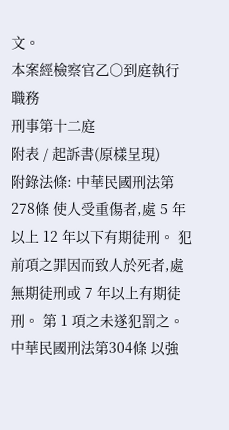文。
本案經檢察官乙○到庭執行職務
刑事第十二庭
附表 / 起訴書(原樣呈現)
附錄法條: 中華民國刑法第278條 使人受重傷者,處 5 年以上 12 年以下有期徒刑。 犯前項之罪因而致人於死者,處無期徒刑或 7 年以上有期徒刑。 第 1 項之未遂犯罰之。 中華民國刑法第304條 以強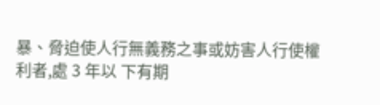暴、脅迫使人行無義務之事或妨害人行使權利者,處 3 年以 下有期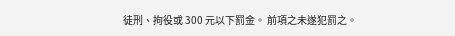徒刑、拘役或 300 元以下罰金。 前項之未遂犯罰之。